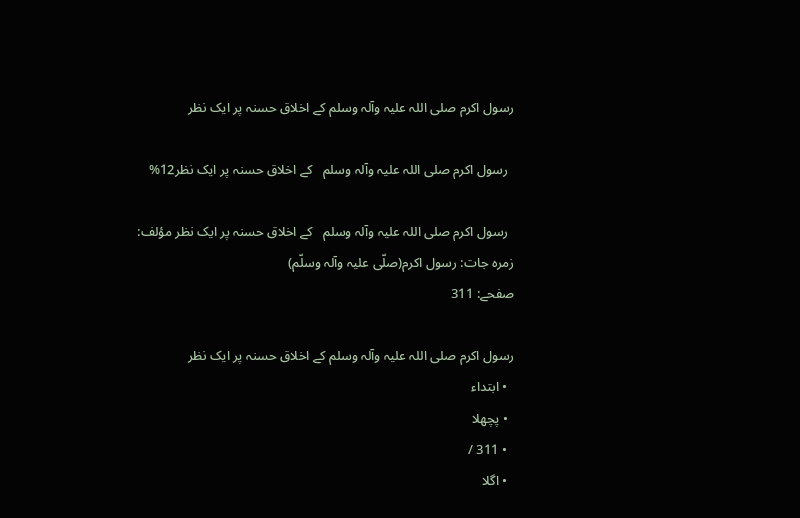رسول اکرم صلی اللہ علیہ وآلہ وسلم کے اخلاق حسنہ پر ایک نظر

  رسول اکرم صلی اللہ علیہ وآلہ وسلم   کے اخلاق حسنہ پر ایک نظر12%

  رسول اکرم صلی اللہ علیہ وآلہ وسلم   کے اخلاق حسنہ پر ایک نظر مؤلف:
زمرہ جات: رسول اکرم(صلّی علیہ وآلہ وسلّم)
صفحے: 311

رسول اکرم صلی اللہ علیہ وآلہ وسلم کے اخلاق حسنہ پر ایک نظر
  • ابتداء
  • پچھلا
  • 311 /
  • اگلا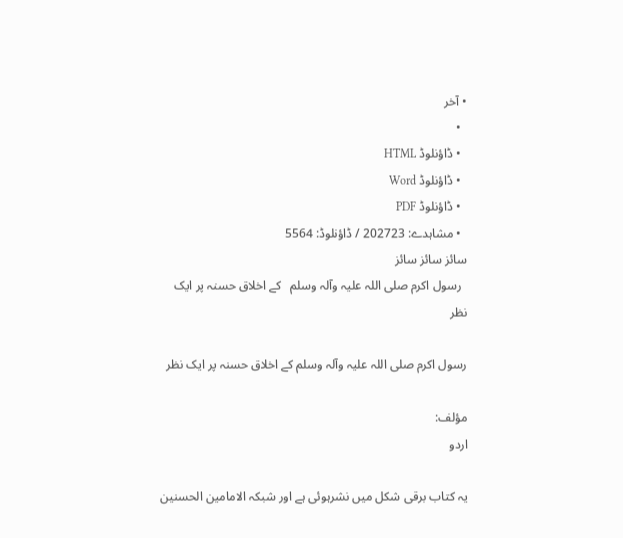• آخر
  •
  • ڈاؤنلوڈ HTML
  • ڈاؤنلوڈ Word
  • ڈاؤنلوڈ PDF
  • مشاہدے: 202723 / ڈاؤنلوڈ: 5564
سائز سائز سائز
  رسول اکرم صلی اللہ علیہ وآلہ وسلم   کے اخلاق حسنہ پر ایک نظر

رسول اکرم صلی اللہ علیہ وآلہ وسلم کے اخلاق حسنہ پر ایک نظر

مؤلف:
اردو

یہ کتاب برقی شکل میں نشرہوئی ہے اور شبکہ الامامین الحسنین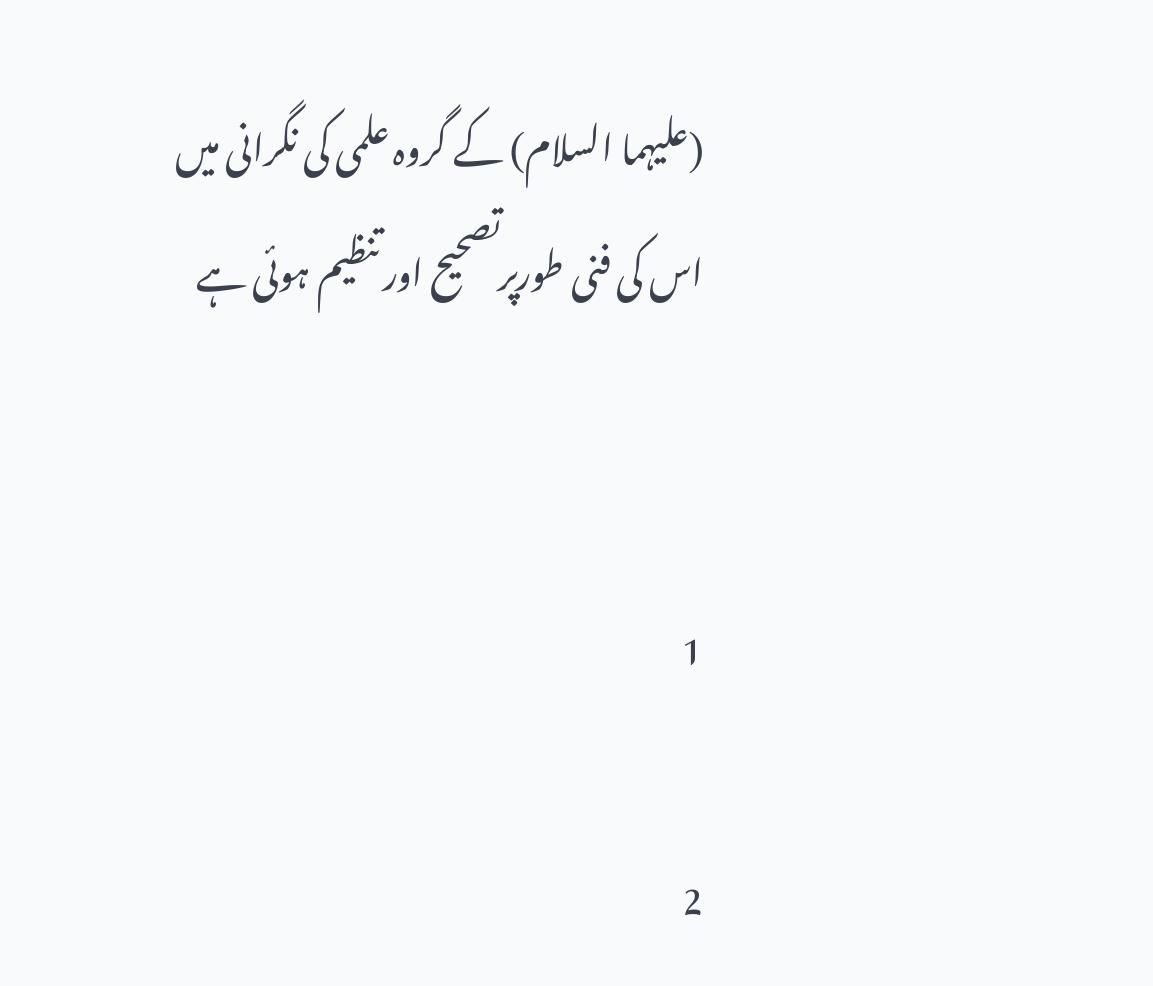(علیہما السلام) کے گروہ علمی کی نگرانی میں اس کی فنی طورپرتصحیح اور تنظیم ہوئی ہے


1

2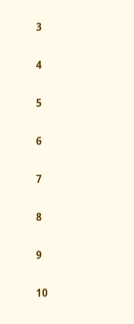3

4

5

6

7

8

9

10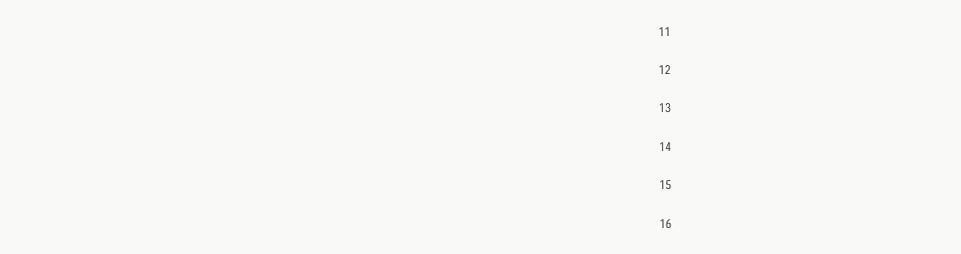11

12

13

14

15

16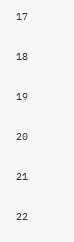17

18

19

20

21

22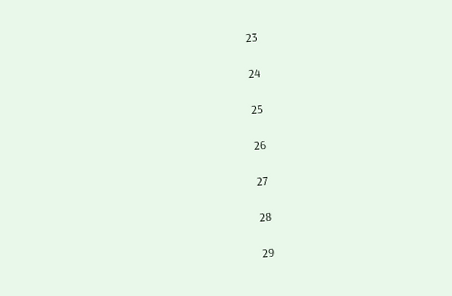23

24

25

26

27

28

29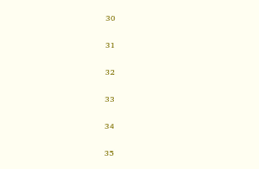30

31

32

33

34

35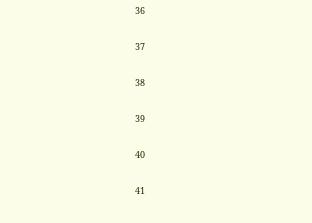36

37

38

39

40

41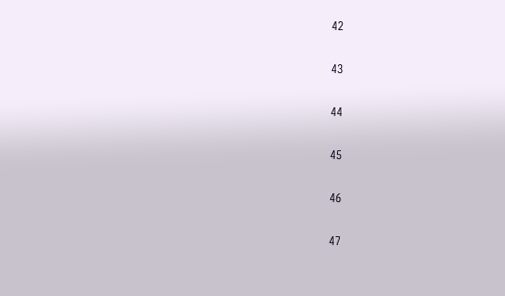42

43

44

45

46

47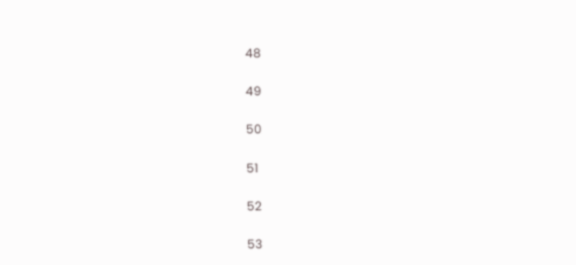48

49

50

51

52

53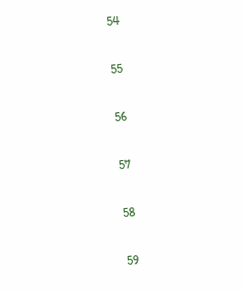54

55

56

57

58

59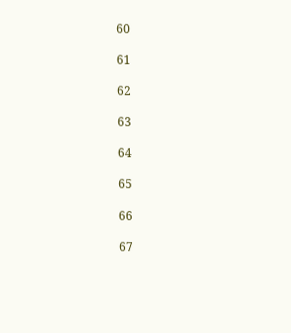60

61

62

63

64

65

66

67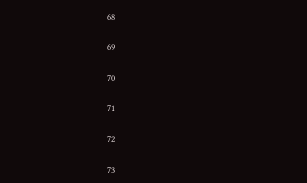68

69

70

71

72

73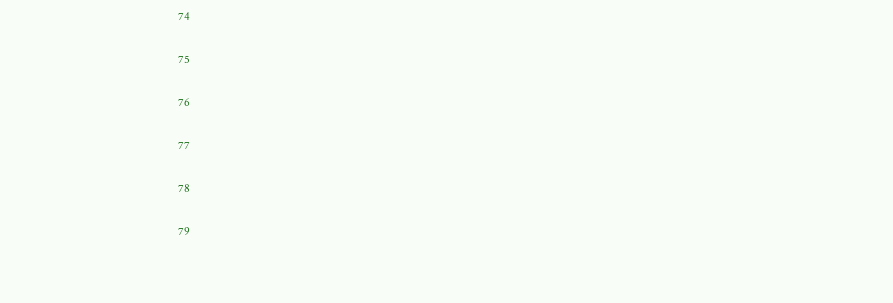74

75

76

77

78

79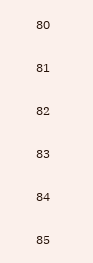80

81

82

83

84

85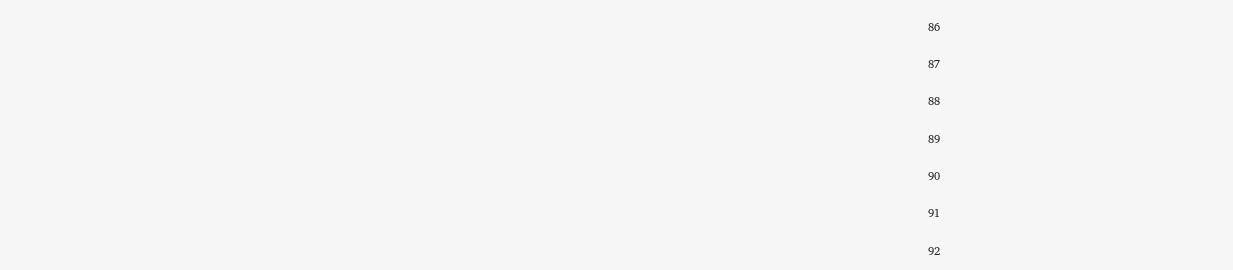86

87

88

89

90

91

92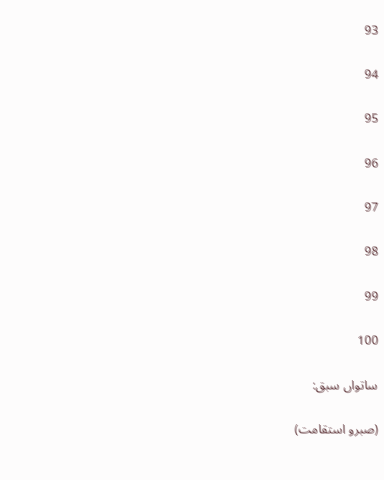93

94

95

96

97

98

99

100

ساتواں سبق:

(صبرو استقامت)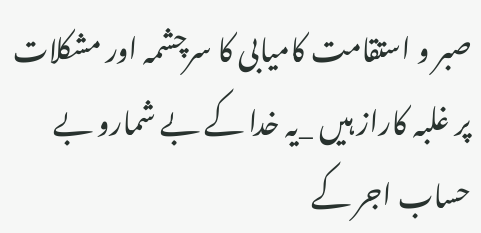صبر و استقامت کامیابی کا سرچشمہ اور مشکلات پر غلبہ کاراز ہیں _یہ خدا کے بے شمارو بے حساب اجر کے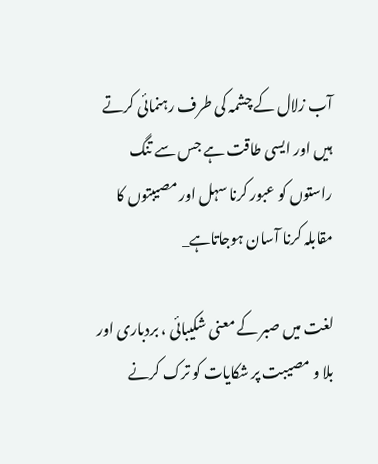آب زلال کے چشمہ کی طرف رہنمائی کرتے ہیں اور ایسی طاقت ہے جس سے تنگ راستوں کو عبور کرنا سہل اور مصیبتوں کا مقابلہ کرنا آسان ہوجاتاہے_

لغت میں صبر کے معنی شکیبائی ، بردباری اور بلا و مصیبت پر شکایات کو ترک کرنے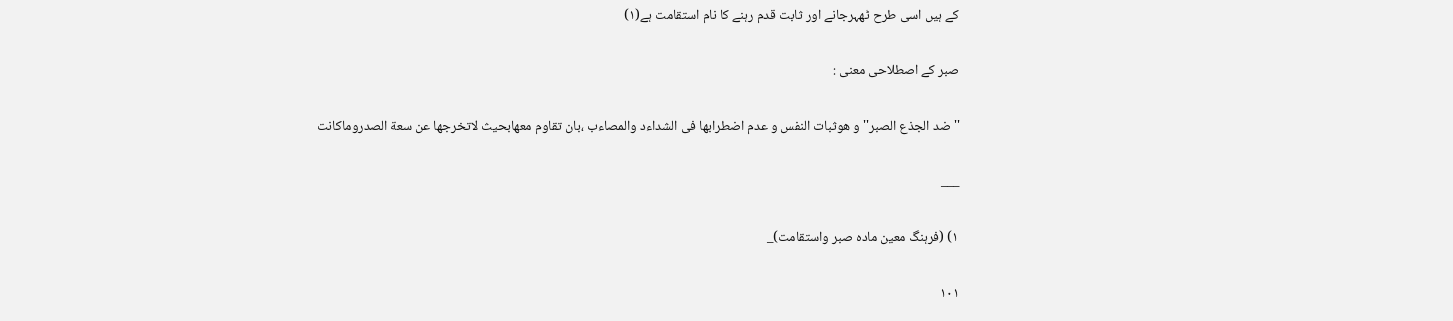کے ہیں اسی طرح ٹھہرجانے اور ثابت قدم رہنے کا نام استقامت ہے(۱)

صبر کے اصطلاحی معنی :

''ضد الجذع الصبر''و هوثبات النفس و عدم اضطرابها فی الشداءد والمصاءب ،بان تقاوم معهابحیث لاتخرجها عن سعة الصدروماکانت

___

۱) (فرہنگ معین مادہ صبر واستقامت)_

۱۰۱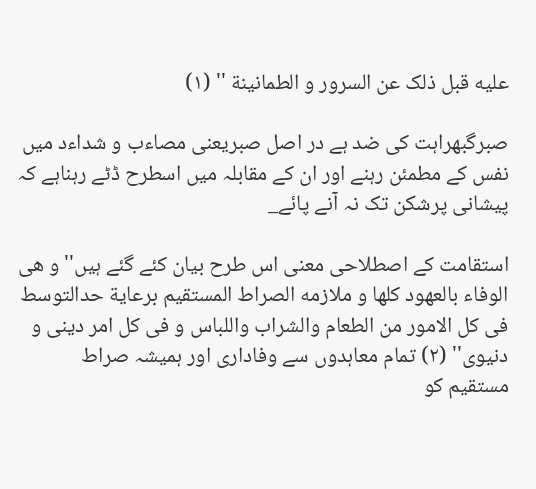علیه قبل ذلک عن السرور و الطمانینة '' (۱)

صبرگبھراہت کی ضد ہے در اصل صبریعنی مصاءب و شداءد میں نفس کے مطمئن رہنے اور ان کے مقابلہ میں اسطرح ڈٹے رہناہے کہ پیشانی پرشکن تک نہ آنے پائے_

استقامت کے اصطلاحی معنی اس طرح بیان کئے گئے ہیں''و هی الوفاء بالعهود کلها و ملازمه الصراط المستقیم برعایة حدالتوسط فی کل الامور من الطعام والشراب واللباس و فی کل امر دینی و دنیوی'' (۲) تمام معاہدوں سے وفاداری اور ہمیشہ صراط مستقیم کو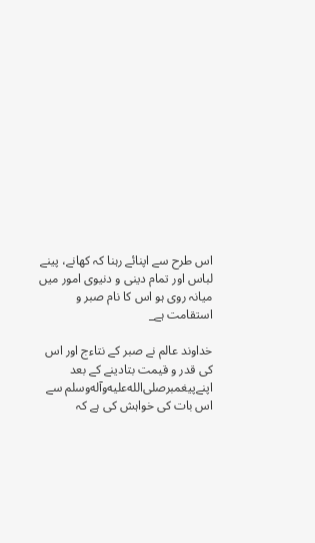اس طرح سے اپنائے رہنا کہ کھانے، پینے لباس اور تمام دینی و دنیوی امور میں میانہ روی ہو اس کا نام صبر و استقامت ہے_

خداوند عالم نے صبر کے نتاءج اور اس کی قدر و قیمت بتادینے کے بعد اپنےپیغمبرصلى‌الله‌عليه‌وآله‌وسلم سے اس بات کی خواہش کی ہے کہ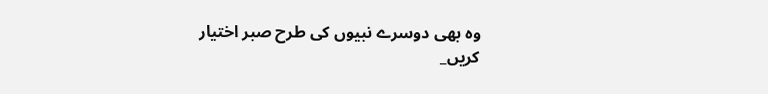وہ بھی دوسرے نبیوں کی طرح صبر اختیار کریں_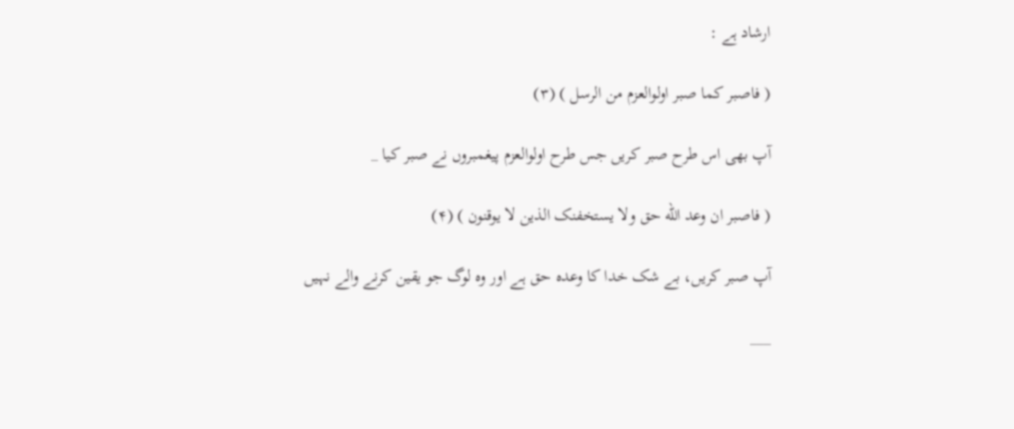ارشاد ہے :

( فاصبر کما صبر اولوالعزم من الرسل ) (۳)

آپ بھی اس طرح صبر کریں جس طرح اولوالعزم پیغمبروں نے صبر کیا _

( فاصبر ان وعد الله حق ولا یستخفنک الذین لا یوقنون ) (۴)

آپ صبر کریں، بے شک خدا کا وعدہ حق ہے اور وہ لوگ جو یقین کرنے والے نہیں

___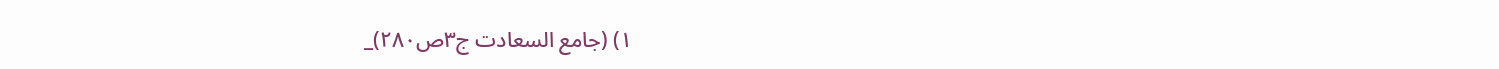۱) (جامع السعادت ج۳ص۲۸۰)_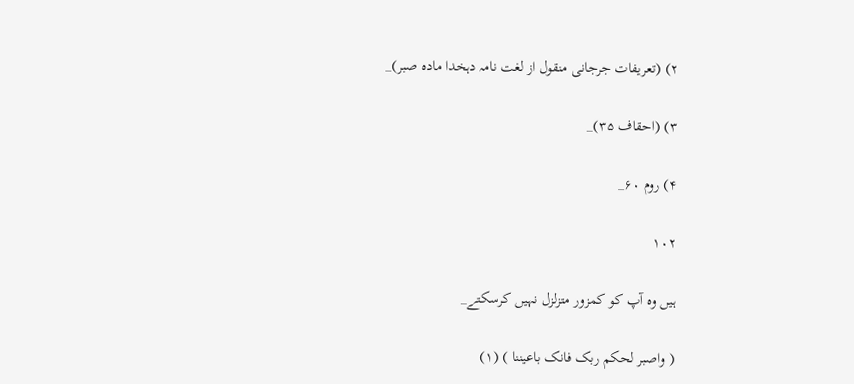۲) (تعریفات جرجانی منقول از لغت نامہ دہخدا مادہ صبر)_

۳) (احقاف ۳۵)_

۴) روم ۶۰_

۱۰۲

ہیں وہ آپ کو کمزور متزلزل نہیں کرسکتے_

( واصبر لحکم ربک فانک باعیننا ) (۱)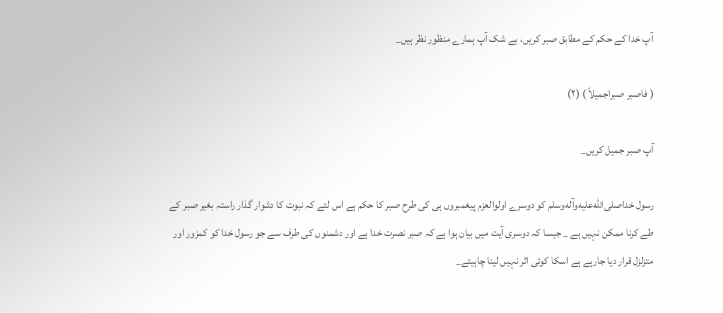آپ خدا کے حکم کے مطابق صبر کریں، بے شک آپ ہمارے منظور نظر ہیں_

( فاصبر صبراجمیلاً ) (۲)

آپ صبر جمیل کریں_

رسول خداصلى‌الله‌عليه‌وآله‌وسلم کو دوسرے اولوالعزم پیغمبروں ہی کی طرح صبر کا حکم ہے اس لئے کہ نبوت کا دشوار گذار راستہ بغیر صبر کے طے کرنا ممکن نہیں ہے _ جیسا کہ دوسری آیت میں بیان ہوا ہے کہ صبر نصرت خدا ہے اور دشمنوں کی طرف سے جو رسول خدا کو کمزور اور متزلزل قرار دیا جارہے ہے اسکا کوئی اثر نہیں لینا چاہیئے_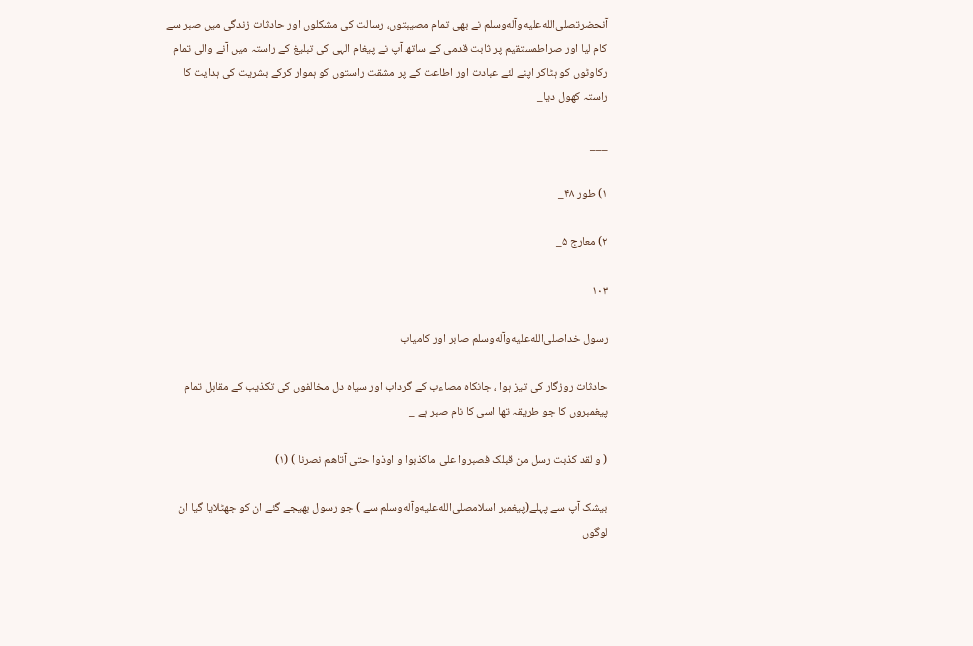آنحضرتصلى‌الله‌عليه‌وآله‌وسلم نے بھی تمام مصیبتوں، رسالت کی مشکلوں اور حادثات زندگی میں صبر سے کام لیا اور صراطمستقیم پر ثابت قدمی کے ساتھ آپ نے پیغام الہی کی تبلیغ کے راستہ میں آنے والی تمام رکاوٹوں کو ہٹاکر اپنے لئے عبادت اور اطاعت کے پر مشقت راستوں کو ہموار کرکے بشریت کی ہدایت کا راستہ کھول دیا_

___

۱) طور ۴۸_

۲) معارج ۵_

۱۰۳

رسول خداصلى‌الله‌عليه‌وآله‌وسلم صابر اور کامیاب

حادثات روزگار کی تیز ہوا ، جانکاہ مصاءب کے گرداب اور سیاہ دل مخالفوں کی تکذیب کے مقابل تمام پیغمبروں کا جو طریقہ تھا اسی کا نام صبر ہے _

( و لقد کذبت رسل من قبلک فصبروا علی ماکذبوا و اوذوا حتی آتاهم نصرنا ) (۱)

بیشک آپ سے پہلے(پیغمبر اسلامصلى‌الله‌عليه‌وآله‌وسلم سے ) جو رسول بھیجے گئے ان کو جھٹلایا گیا ان لوگوں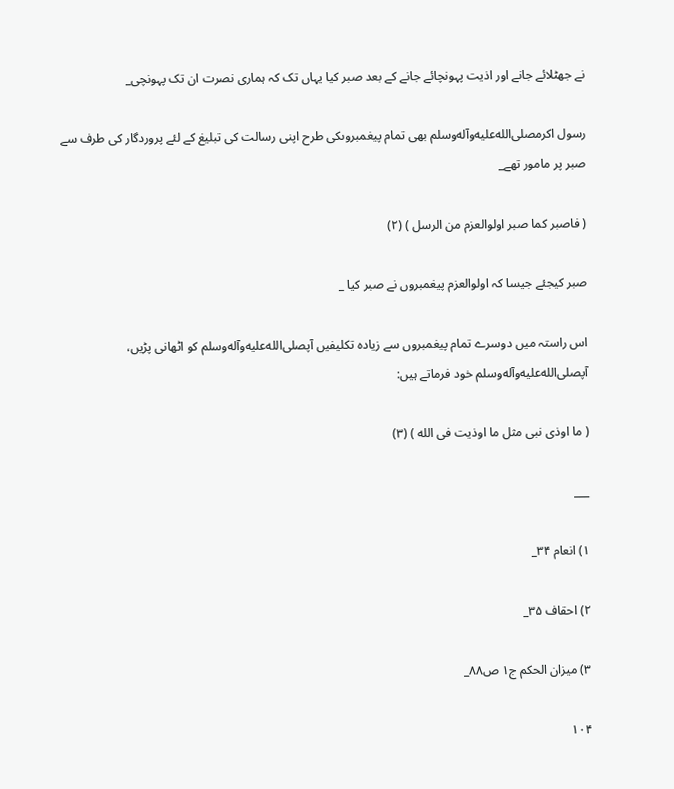نے جھٹلائے جانے اور اذیت پہونچائے جانے کے بعد صبر کیا یہاں تک کہ ہماری نصرت ان تک پہونچی_

رسول اکرمصلى‌الله‌عليه‌وآله‌وسلم بھی تمام پیغمبروںکی طرح اپنی رسالت کی تبلیغ کے لئے پروردگار کی طرف سے صبر پر مامور تھے_

( فاصبر کما صبر اولوالعزم من الرسل ) (۲)

صبر کیجئے جیسا کہ اولوالعزم پیغمبروں نے صبر کیا _

اس راستہ میں دوسرے تمام پیغمبروں سے زیادہ تکلیفیں آپصلى‌الله‌عليه‌وآله‌وسلم کو اٹھانی پڑیں، آپصلى‌الله‌عليه‌وآله‌وسلم خود فرماتے ہیں:

( ما اوذی نبی مثل ما اوذیت فی الله ) (۳)

___

۱) انعام ۳۴_

۲) احقاف ۳۵_

۳) میزان الحکم ج۱ ص۸۸_

۱۰۴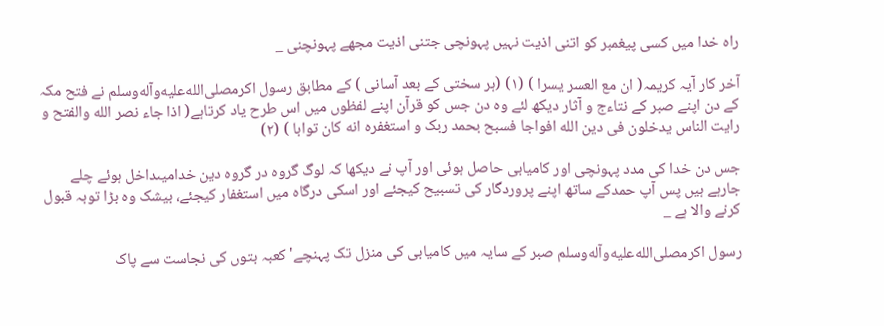راہ خدا میں کسی پیغمبر کو اتنی اذیت نہیں پہونچی جتنی اذیت مجھے پہونچنی _

آخر کار آیہ کریمہ( ان مع العسر یسرا ) (۱) (ہر سختی کے بعد آسانی ) کے مطابق رسول اکرمصلى‌الله‌عليه‌وآله‌وسلم نے فتح مکہ کے دن اپنے صبر کے نتاءج و آثار دیکھ لئے وہ دن جس کو قرآن اپنے لفظوں میں اس طرح یاد کرتاہے( اذا جاء نصر الله والفتح و رایت الناس یدخلون فی دین الله افواجا فسبح بحمد ربک و استغفره انه کان توابا ) (۲)

جس دن خدا کی مدد پہونچی اور کامیابی حاصل ہوئی اور آپ نے دیکھا کہ لوگ گروہ در گروہ دین خدامیںداخل ہوئے چلے جارہے ہیں پس آپ حمدکے ساتھ اپنے پروردگار کی تسبیح کیجئے اور اسکی درگاہ میں استغفار کیجئے، بیشک وہ بڑا توبہ قبول کرنے والا ہے _

رسول اکرمصلى‌الله‌عليه‌وآله‌وسلم صبر کے سایہ میں کامیابی کی منزل تک پہنچے' کعبہ بتوں کی نجاست سے پاک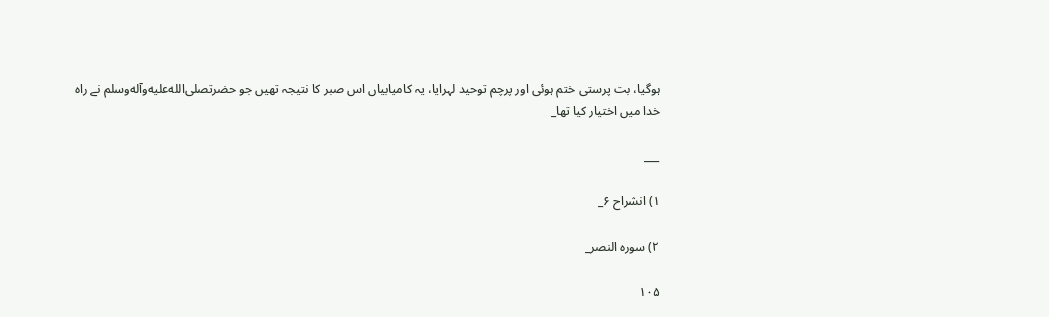ہوگیا، بت پرستی ختم ہوئی اور پرچم توحید لہرایا، یہ کامیابیاں اس صبر کا نتیجہ تھیں جو حضرتصلى‌الله‌عليه‌وآله‌وسلم نے راہ خدا میں اختیار کیا تھا_

___

۱) انشراح ۶_

۲) سورہ النصر_

۱۰۵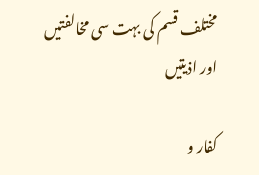مختلف قسم کی بہت سی مخالفتیں اور اذیتیں

کفار و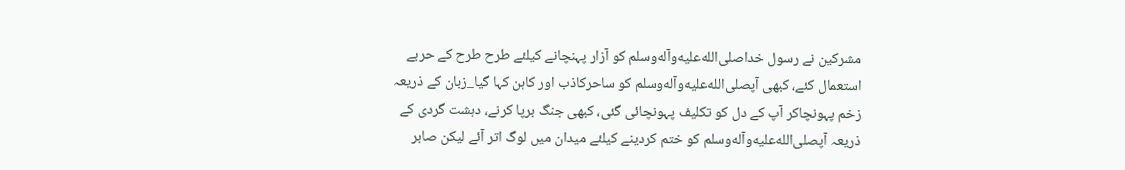مشرکین نے رسول خداصلى‌الله‌عليه‌وآله‌وسلم کو آزار پہنچانے کیلئے طرح طرح کے حربے استعمال کئے، کبھی آپصلى‌الله‌عليه‌وآله‌وسلم کو ساحرکاذب اور کاہن کہا گیا_زبان کے ذریعہ زخم پہونچاکر آپ کے دل کو تکلیف پہونچائی گئی، کبھی جنگ برپا کرنے، دہشت گردی کے ذریعہ آپصلى‌الله‌عليه‌وآله‌وسلم کو ختم کردینے کیلئے میدان میں لوگ اتر آئے لیکن صابر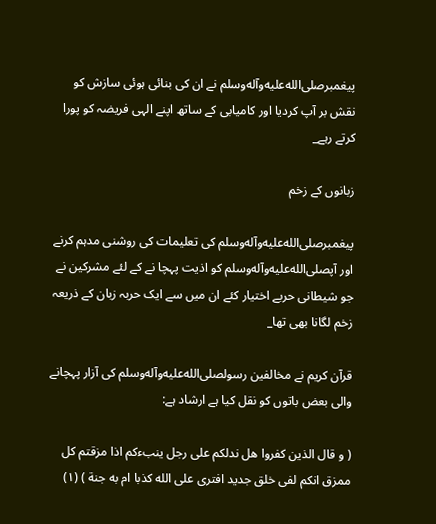پیغمبرصلى‌الله‌عليه‌وآله‌وسلم نے ان کی بنائی ہوئی سازش کو نقش بر آپ کردیا اور کامیابی کے ساتھ اپنے الہی فریضہ کو پورا کرتے رہے_

زبانوں کے زخم

پیغمبرصلى‌الله‌عليه‌وآله‌وسلم کی تعلیمات کی روشنی مدہم کرنے اور آپصلى‌الله‌عليه‌وآله‌وسلم کو اذیت پہچا نے کے لئے مشرکین نے جو شیطانی حربے اختیار کئے ان میں سے ایک حربہ زبان کے ذریعہ زخم لگانا بھی تھا_

قرآن کریم نے مخالفین رسولصلى‌الله‌عليه‌وآله‌وسلم کی آزار پہچانے والی بعض باتوں کو نقل کیا ہے ارشاد ہے:

( و قال الذین کفروا هل ندلکم علی رجل ینبءکم اذا مزقتم کل ممزق انکم لفی خلق جدید افتری علی الله کذبا ام به جنة ) (۱)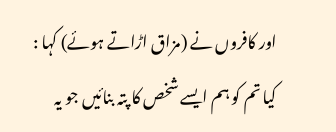اور کافروں نے (مزاق اڑاتے ہوئے) کہا : کیا تم کو ہم ایسے شخص کا پتہ بنائیں جو یہ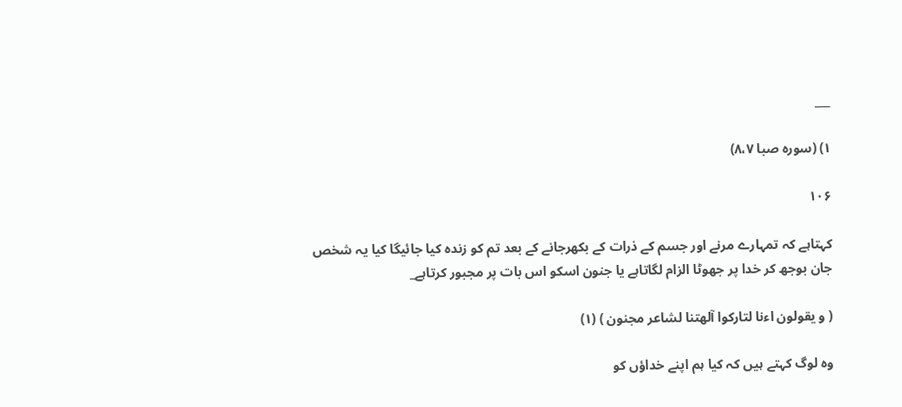___

۱) (سورہ صبا ۸،۷)

۱۰۶

کہتاہے کہ تمہارے مرنے اور جسم کے ذرات کے بکھرجانے کے بعد تم کو زندہ کیا جائیگا کیا یہ شخص جان بوجھ کر خدا پر جھوٹا الزام لگاتاہے یا جنون اسکو اس بات پر مجبور کرتاہے_

( و یقولون اءنا لتارکوا آلهتنا لشاعر مجنون ) (۱)

وہ لوگ کہتے ہیں کہ کیا ہم اپنے خداؤں کو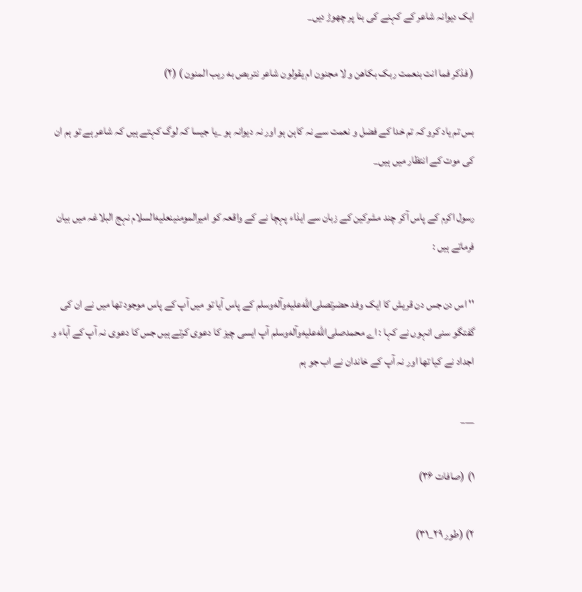ایک دیوانہ شاعر کے کہنے کی بنا پر چھوڑ دیں_

( فذکر فما انت بنعمت ربک بکاهن و لا مجنون ام یقولون شاعر نتربص به ریب المنون ) (۲)

بس تم یاد کرو کہ تم خدا کے فضل و نعمت سے نہ کاہن ہو اور نہ دیوانہ ہو _یا جیسا کہ لوگ کہتے ہیں کہ شاعر ہے تو ہم ان کی موت کے انتظار میں ہیں_

رسول اکرم کے پاس آکر چند مشرکین کے زبان سے ایذاء پہچا نے کے واقعہ کو امیرالمومنینعليه‌السلام نہج البلاغہ میں بیان فرماتے ہیں :

'' اس دن جس دن قریش کا ایک وفد حضرتصلى‌الله‌عليه‌وآله‌وسلم کے پاس آیا تو میں آپ کے پاس موجود تھا میں نے ان کی گفتگو سنی انہوں نے کہا : اے محمدصلى‌الله‌عليه‌وآله‌وسلم آپ ایسی چیز کا دعوی کرتے ہیں جس کا دعوی نہ آپ کے آباء و اجداد نے کیا تھا اور نہ آپ کے خاندان نے اب جو ہم

___

۱) (صافات ۳۶)

۲) (طور ۲۹_۳۱)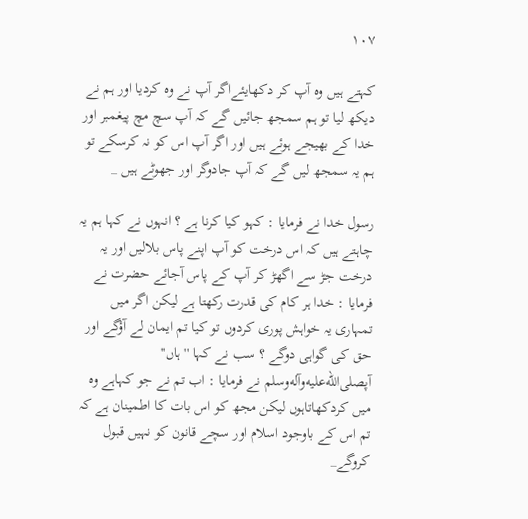۱۰۷

کہتے ہیں وہ آپ کر دکھایئےاگر آپ نے وہ کردیا اور ہم نے دیکھ لیا تو ہم سمجھ جائیں گے کہ آپ سچ مچ پیغمبر اور خدا کے بھیجے ہوئے ہیں اور اگر آپ اس کو نہ کرسکے تو ہم یہ سمجھ لیں گے کہ آپ جادوگر اور جھوٹے ہیں _

رسول خدا نے فرمایا : کہو کیا کرنا ہے ؟ انہوں نے کہا ہم یہ چاہتے ہیں کہ اس درخت کو آپ اپنے پاس بلالیں اور یہ درخت جڑ سے اگھڑ کر آپ کے پاس آجائے حضرت نے فرمایا : خدا ہر کام کی قدرت رکھتا ہے لیکن اگر میں تمہاری یہ خواہش پوری کردوں تو کیا تم ایمان لے آؤگے اور حق کی گواہی دوگے ؟ سب نے کہا ''ہاں'' آپصلى‌الله‌عليه‌وآله‌وسلم نے فرمایا : اب تم نے جو کہاہے وہ میں کردکھاتاہوں لیکن مجھ کو اس بات کا اطمینان ہے کہ تم اس کے باوجود اسلام اور سچے قانون کو نہیں قبول کروگے_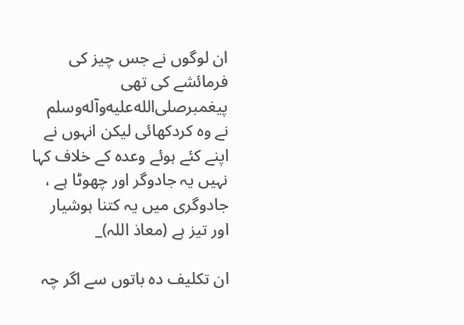ان لوگوں نے جس چیز کی فرمائشے کی تھی پیغمبرصلى‌الله‌عليه‌وآله‌وسلم نے وہ کردکھائی لیکن انہوں نے اپنے کئے ہوئے وعدہ کے خلاف کہا نہیں یہ جادوگر اور چھوٹا ہے ، جادوگری میں یہ کتنا ہوشیار اور تیز ہے (معاذ اللہ)_

ان تکلیف دہ باتوں سے اگر چہ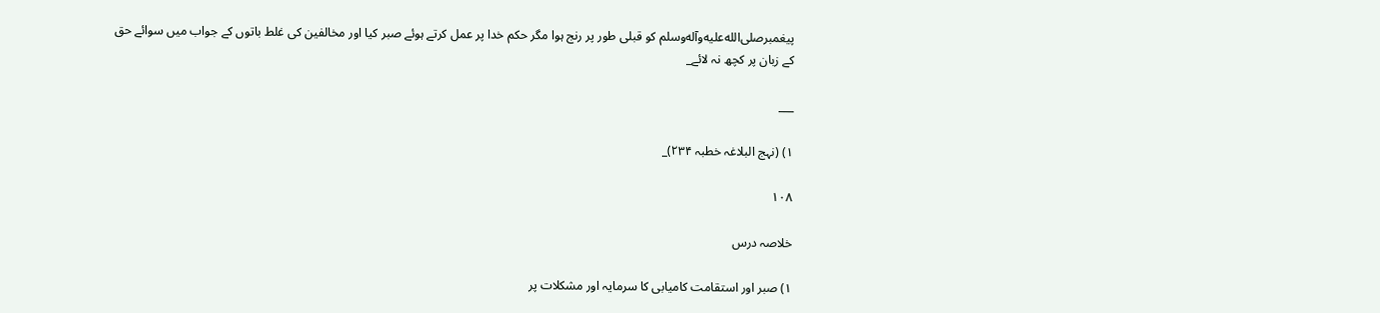پیغمبرصلى‌الله‌عليه‌وآله‌وسلم کو قبلی طور پر رنج ہوا مگر حکم خدا پر عمل کرتے ہوئے صبر کیا اور مخالفین کی غلط باتوں کے جواب میں سوائے حق کے زبان پر کچھ نہ لائے_

___

۱) (نہج البلاغہ خطبہ ۲۳۴)_

۱۰۸

خلاصہ درس

۱) صبر اور استقامت کامیابی کا سرمایہ اور مشکلات پر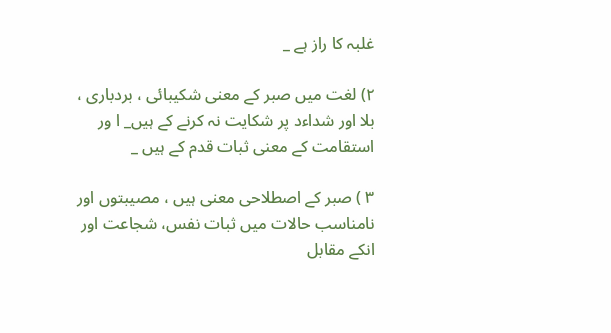غلبہ کا راز ہے _

۲) لغت میں صبر کے معنی شکیبائی ، بردباری ، بلا اور شداءد پر شکایت نہ کرنے کے ہیں_ ا ور استقامت کے معنی ثبات قدم کے ہیں _

۳ ) صبر کے اصطلاحی معنی ہیں ، مصیبتوں اور نامناسب حالات میں ثبات نفس، شجاعت اور انکے مقابل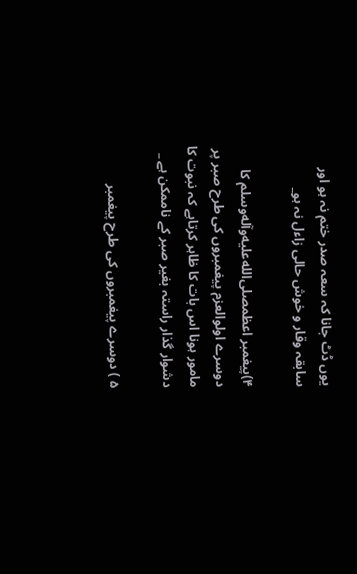یوں ڈٹ جانا کہ سعہ صدر ختم نہ ہو اور سابقہ وقار و خوش حالی زاءل نہ ہو_

۴)پیغمبر اعظمصلى‌الله‌عليه‌وآله‌وسلم کا دوسرے اولوالعزم پیغمبروں کی طرح صبر پر مامور ہونا اس بات کا ظاہر کرتاہے کہ نبوت کا دشوار گذار راستہ بغیر صبر کے ناممکن ہے _

۵ ) دوسرے پیغمبروں کی طرح پیغمبر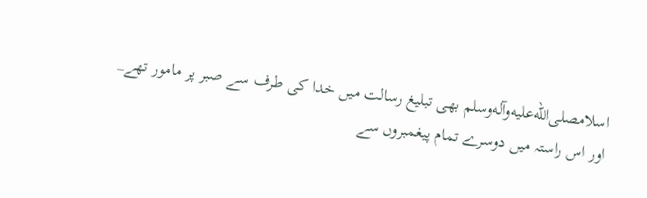اسلامصلى‌الله‌عليه‌وآله‌وسلم بھی تبلیغ رسالت میں خدا کی طرف سے صبر پر مامور تھے_ اور اس راستہ میں دوسرے تمام پیغمبروں سے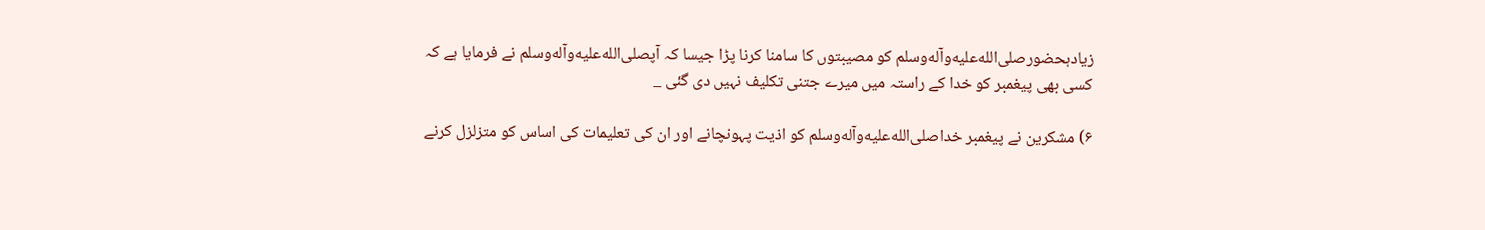زیادہحضورصلى‌الله‌عليه‌وآله‌وسلم کو مصیبتوں کا سامنا کرنا پڑا جیسا کہ آپصلى‌الله‌عليه‌وآله‌وسلم نے فرمایا ہے کہ کسی بھی پیغمبر کو خدا کے راستہ میں میرے جتنی تکلیف نہیں دی گئی _

۶) مشکرین نے پیغمبر خداصلى‌الله‌عليه‌وآله‌وسلم کو اذیت پہونچانے اور ان کی تعلیمات کی اساس کو متزلزل کرنے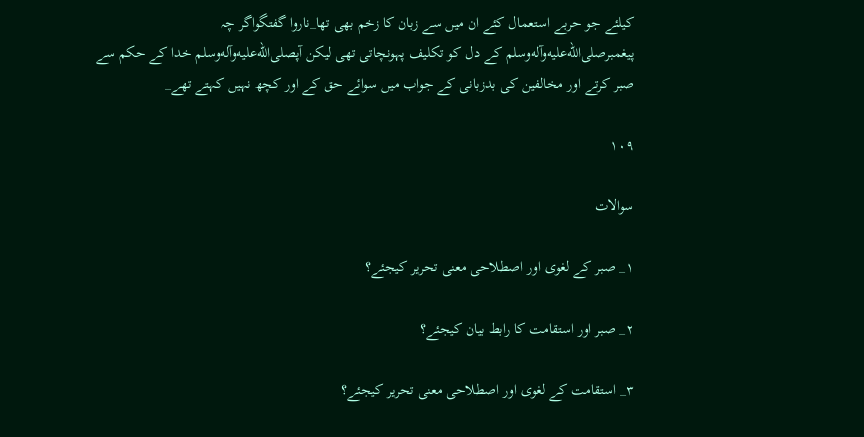کیلئے جو حربے استعمال کئے ان میں سے زبان کا زخم بھی تھا_ناروا گفتگواگر چہ پیغمبرصلى‌الله‌عليه‌وآله‌وسلم کے دل کو تکلیف پہونچاتی تھی لیکن آپصلى‌الله‌عليه‌وآله‌وسلم خدا کے حکم سے صبر کرتے اور مخالفین کی بدزبانی کے جواب میں سوائے حق کے اور کچھ نہیں کہتے تھے_

۱۰۹

سوالات

۱_ صبر کے لغوی اور اصطلاحی معنی تحریر کیجئے؟

۲_ صبر اور استقامت کا رابط بیان کیجئے؟

۳_ استقامت کے لغوی اور اصطلاحی معنی تحریر کیجئے؟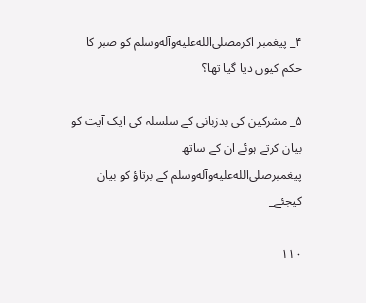۴_ پیغمبر اکرمصلى‌الله‌عليه‌وآله‌وسلم کو صبر کا حکم کیوں دیا گیا تھا؟

۵_ مشرکین کی بدزبانی کے سلسلہ کی ایک آیت کو بیان کرتے ہوئے ان کے ساتھ پیغمبرصلى‌الله‌عليه‌وآله‌وسلم کے برتاؤ کو بیان کیجئے_

۱۱۰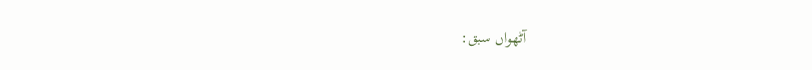آٹھواں سبق: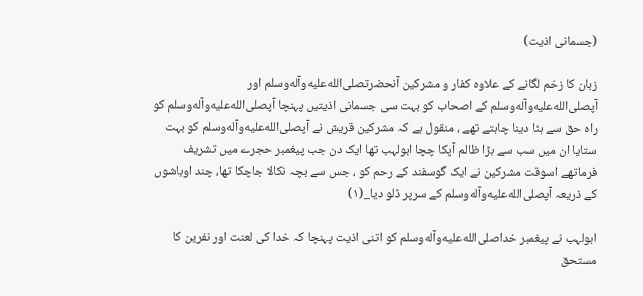(جسمانی اذیت)

زبان کا زخم لگانے کے علاوہ کفار و مشرکین آنحضرتصلى‌الله‌عليه‌وآله‌وسلم اور آپصلى‌الله‌عليه‌وآله‌وسلم کے اصحاب کو بہت سی جسمانی اذیتیں پہنچا آپصلى‌الله‌عليه‌وآله‌وسلم کو راہ حق سے ہٹا دینا چاہتے تھے ، منقول ہے کہ مشرکین قریش نے آپصلى‌الله‌عليه‌وآله‌وسلم کو بہت ستایا ان میں سب سے بڑا ظالم آپکا چچا ابولہب تھا ایک دن جب پیغمبر حجرے میں تشریف فرماتھے اسوقت مشرکین نے ایک گوسفند کے رحم کو ، جس سے بچہ نکالا جاچکا تھا، چند اوباشوں کے ذریعہ آپصلى‌الله‌عليه‌وآله‌وسلم کے سرپر ڈلو دیا_(۱)

ابولہب نے پیغمبر خداصلى‌الله‌عليه‌وآله‌وسلم کو اتنی اذیت پہنچا کہ خدا کی لعنت اور نفرین کا مستحق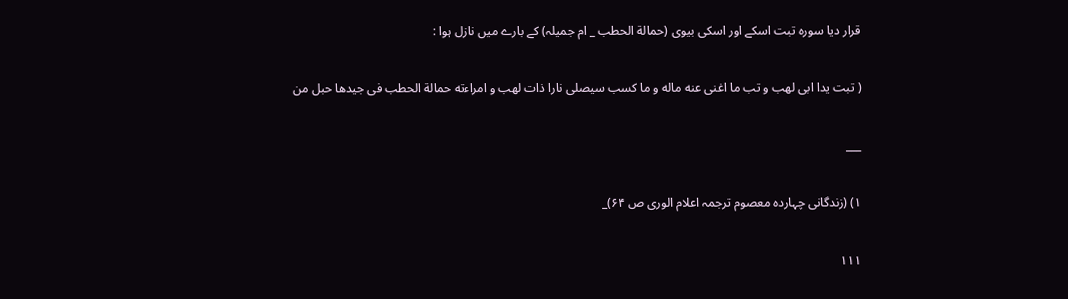قرار دیا سورہ تبت اسکے اور اسکی بیوی (حمالة الحطب _ ام جمیلہ) کے بارے میں نازل ہوا :

( تبت یدا ابی لهب و تب ما اغنی عنه ماله و ما کسب سیصلی نارا ذات لهب و امراءته حمالة الحطب فی جیدها حبل من

___

۱) (زندگانی چہاردہ معصوم ترجمہ اعلام الوری ص ۶۴)_

۱۱۱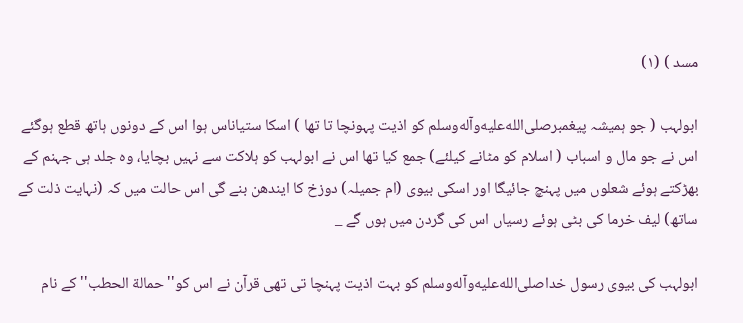مسد ) (۱)

ابولہب ( جو ہمیشہ پیغمبرصلى‌الله‌عليه‌وآله‌وسلم کو اذیت پہونچا تا تھا ) اسکا ستیاناس ہوا اس کے دونوں ہاتھ قطع ہوگئے اس نے جو مال و اسباب ( اسلام کو مٹانے کیلئے) جمع کیا تھا اس نے ابولہب کو ہلاکت سے نہیں بچایا، وہ جلد ہی جہنم کے بھڑکتے ہوئے شعلوں میں پہنچ جائیگا اور اسکی بیوی (ام جمیلہ) دوزخ کا ایندھن بنے گی اس حالت میں کہ (نہایت ذلت کے ساتھ) لیف خرما کی بٹی ہوئے رسیاں اس کی گردن میں ہوں گے _

ابولہب کی بیوی رسول خداصلى‌الله‌عليه‌وآله‌وسلم کو بہت اذیت پہنچا تی تھی قرآن نے اس کو'' حمالة الحطب'' کے نام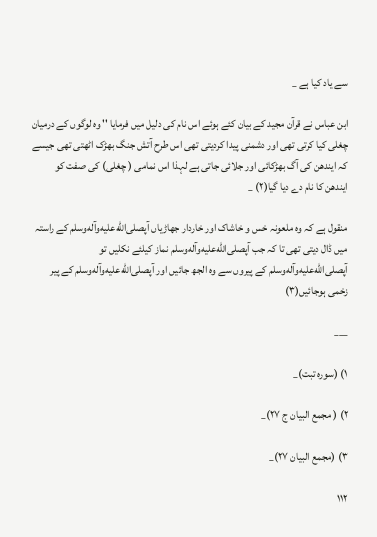سے یاد کیا ہے _

ابن عباس نے قرآن مجید کے بیان کئے ہوئے اس نام کی دلیل میں فرمایا '' وہ لوگوں کے درمیان چغلی کیا کرتی تھی اور دشمنی پیدا کردیتی تھی اس طرح آتش جنگ بھڑک اٹھتی تھی جیسے کہ ایندھن کی آگ بھڑکائی اور جلائی جاتی ہے لہذا اس نمامی ( چغلی) کی صفت کو ایندھن کا نام دے دیا گیا(۲) _

منقول ہے کہ وہ ملعونہ خس و خاشاک اور خاردار جھاڑیاں آپصلى‌الله‌عليه‌وآله‌وسلم کے راستہ میں ڈال دیتی تھی تا کہ جب آپصلى‌الله‌عليه‌وآله‌وسلم نماز کیلئے نکلیں تو آپصلى‌الله‌عليه‌وآله‌وسلم کے پیروں سے وہ الجھ جائیں اور آپصلى‌الله‌عليه‌وآله‌وسلم کے پیر زخمی ہوجائیں(۳)

___

۱) (سورہ تبت)_

۲) ( مجمع البیان ج ۲۷)_

۳) (مجمع البیان ۲۷)_

۱۱۲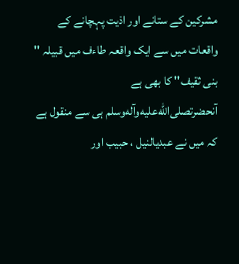مشرکین کے ستانے اور اذیت پہچانے کے واقعات میں سے ایک واقعہ طاءف میں قبیلہ '' بنی ثقیف'' کا بھی ہے آنحضرتصلى‌الله‌عليه‌وآله‌وسلم ہی سے منقول ہے کہ میں نے عبدیالنیل ، حبیب اور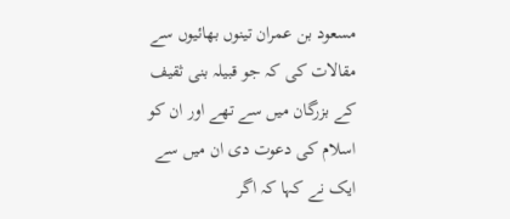مسعود بن عمران تینوں بھائیوں سے مقالات کی کہ جو قبیلہ بنی ثقیف کے بزرگان میں سے تھے اور ان کو اسلام کی دعوت دی ان میں سے ایک نے کہا کہ اگر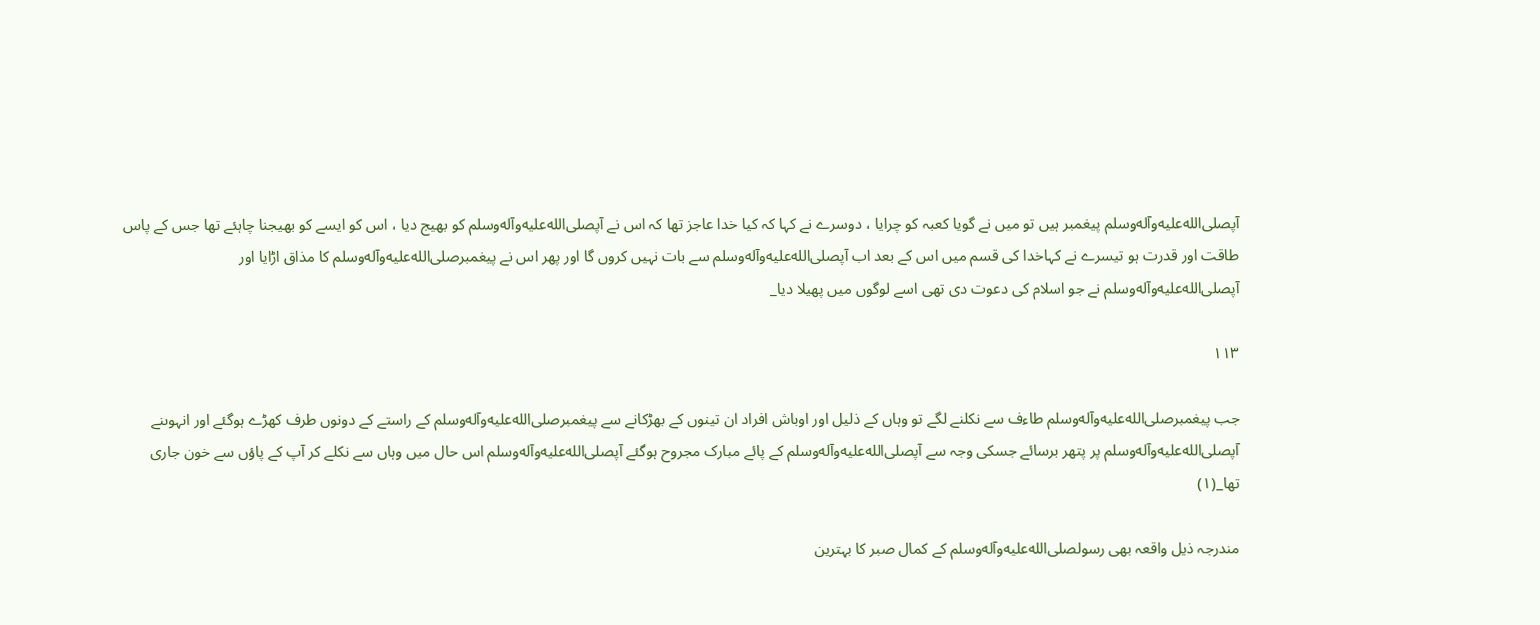آپصلى‌الله‌عليه‌وآله‌وسلم پیغمبر ہیں تو میں نے گویا کعبہ کو چرایا ، دوسرے نے کہا کہ کیا خدا عاجز تھا کہ اس نے آپصلى‌الله‌عليه‌وآله‌وسلم کو بھیج دیا ، اس کو ایسے کو بھیجنا چاہئے تھا جس کے پاس طاقت اور قدرت ہو تیسرے نے کہاخدا کی قسم میں اس کے بعد اب آپصلى‌الله‌عليه‌وآله‌وسلم سے بات نہیں کروں گا اور پھر اس نے پیغمبرصلى‌الله‌عليه‌وآله‌وسلم کا مذاق اڑایا اور آپصلى‌الله‌عليه‌وآله‌وسلم نے جو اسلام کی دعوت دی تھی اسے لوگوں میں پھیلا دیا_

۱۱۳

جب پیغمبرصلى‌الله‌عليه‌وآله‌وسلم طاءف سے نکلنے لگے تو وہاں کے ذلیل اور اوباش افراد ان تینوں کے بھڑکانے سے پیغمبرصلى‌الله‌عليه‌وآله‌وسلم کے راستے کے دونوں طرف کھڑے ہوگئے اور انہوںنے آپصلى‌الله‌عليه‌وآله‌وسلم پر پتھر برسائے جسکی وجہ سے آپصلى‌الله‌عليه‌وآله‌وسلم کے پائے مبارک مجروح ہوگئے آپصلى‌الله‌عليه‌وآله‌وسلم اس حال میں وہاں سے نکلے کر آپ کے پاؤں سے خون جاری تھا_(۱)

مندرجہ ذیل واقعہ بھی رسولصلى‌الله‌عليه‌وآله‌وسلم کے کمال صبر کا بہترین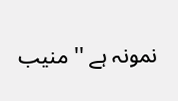نمونہ ہے '' منیب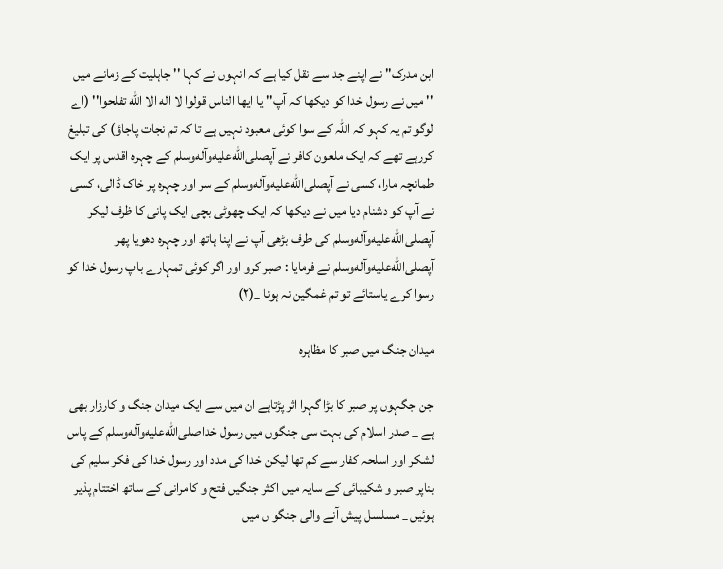ابن مدرک'' نے اپنے جد سے نقل کیا ہے کہ انہوں نے کہا '' جاہلیت کے زمانے میں '' میں نے رسول خدا کو دیکھا کہ آپ'' یا ایها الناس قولوا لا اله الا الله تفلحوا'' (اے لوگو تم یہ کہو کہ اللہ کے سوا کوئی معبود نہیں ہے تا کہ تم نجات پاجاؤ) کی تبلیغ کررہے تھے کہ ایک ملعون کافر نے آپصلى‌الله‌عليه‌وآله‌وسلم کے چہرہ اقدس پر ایک طمانچہ مارا، کسی نے آپصلى‌الله‌عليه‌وآله‌وسلم کے سر اور چہرہ پر خاک ڈالی، کسی نے آپ کو دشنام دیا میں نے دیکھا کہ ایک چھوٹی بچی ایک پانی کا ظرف لیکر آپصلى‌الله‌عليه‌وآله‌وسلم کی طرف بڑھی آپ نے اپنا ہاتھ اور چہرہ دھویا پھر آپصلى‌الله‌عليه‌وآله‌وسلم نے فرمایا : صبر کرو اور اگر کوئی تمہارے باپ رسول خدا کو رسوا کرے یاستائے تو تم غمگین نہ ہونا _(۲)

میدان جنگ میں صبر کا مظاہرہ

جن جگہوں پر صبر کا بڑا گہرا اثر پڑتاہے ان میں سے ایک میدان جنگ و کارزار بھی ہے _ صدر اسلام کی بہت سی جنگوں میں رسول خداصلى‌الله‌عليه‌وآله‌وسلم کے پاس لشکر اور اسلحہ کفار سے کم تھا لیکن خدا کی مدد اور رسول خدا کی فکر سلیم کی بناپر صبر و شکیبائی کے سایہ میں اکثر جنگیں فتح و کامرانی کے ساتھ اختتام پذیر ہوئیں _ مسلسل پیش آنے والی جنگو ں میں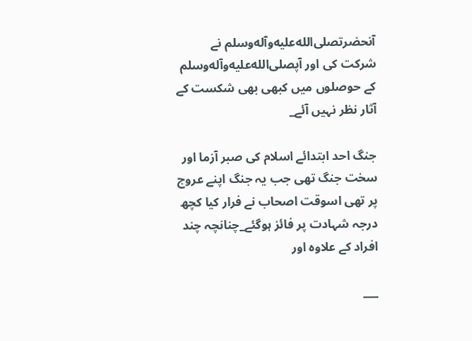آنحضرتصلى‌الله‌عليه‌وآله‌وسلم نے شرکت کی اور آپصلى‌الله‌عليه‌وآله‌وسلم کے حوصلوں میں کبھی بھی شکست کے آثار نظر نہیں آئے_

جنگ احد ابتدائے اسلام کی صبر آزما اور سخت جنگ تھی جب یہ جنگ اپنے عروج پر تھی اسوقت اصحاب نے فرار کیا کچھ درجہ شہادت پر فائز ہوگئے_چنانچہ چند افراد کے علاوہ اور

___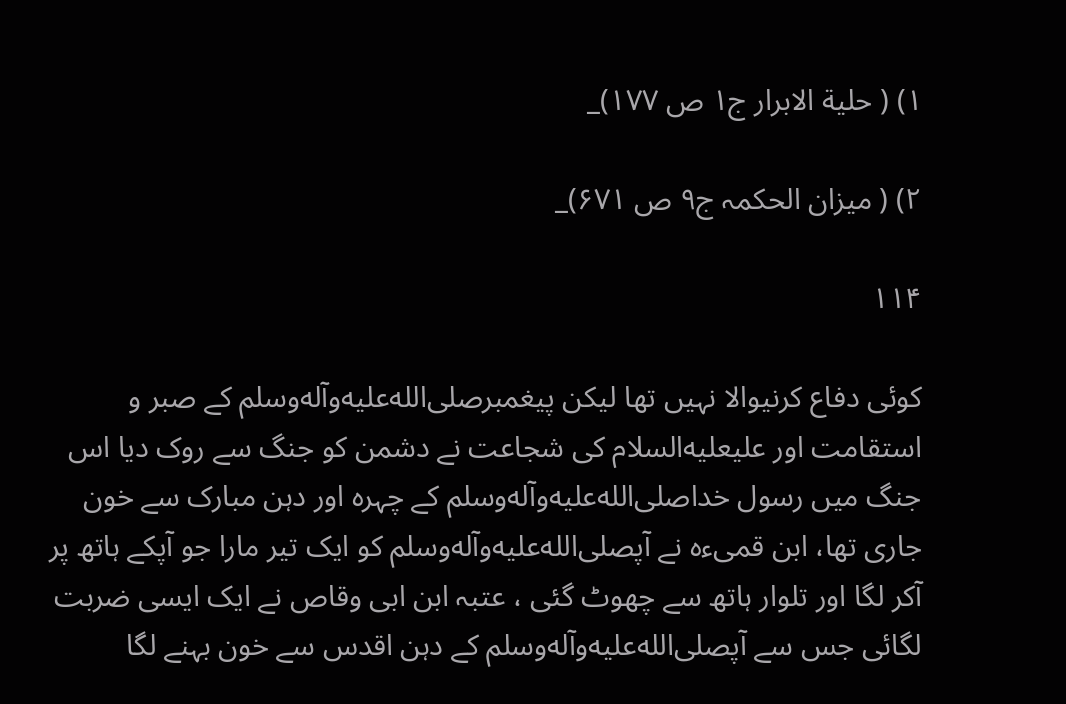۱) ( حلیة الابرار ج۱ ص ۱۷۷)_

۲) ( میزان الحکمہ ج۹ ص ۶۷۱)_

۱۱۴

کوئی دفاع کرنیوالا نہیں تھا لیکن پیغمبرصلى‌الله‌عليه‌وآله‌وسلم کے صبر و استقامت اور علیعليه‌السلام کی شجاعت نے دشمن کو جنگ سے روک دیا اس جنگ میں رسول خداصلى‌الله‌عليه‌وآله‌وسلم کے چہرہ اور دہن مبارک سے خون جاری تھا، ابن قمیءہ نے آپصلى‌الله‌عليه‌وآله‌وسلم کو ایک تیر مارا جو آپکے ہاتھ پر آکر لگا اور تلوار ہاتھ سے چھوٹ گئی ، عتبہ ابن ابی وقاص نے ایک ایسی ضربت لگائی جس سے آپصلى‌الله‌عليه‌وآله‌وسلم کے دہن اقدس سے خون بہنے لگا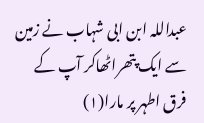عبداللہ ابن ابی شہاب نے زمین سے ایک پتھراٹھاکر آپ کے فرق اطہر پر مارا(۱)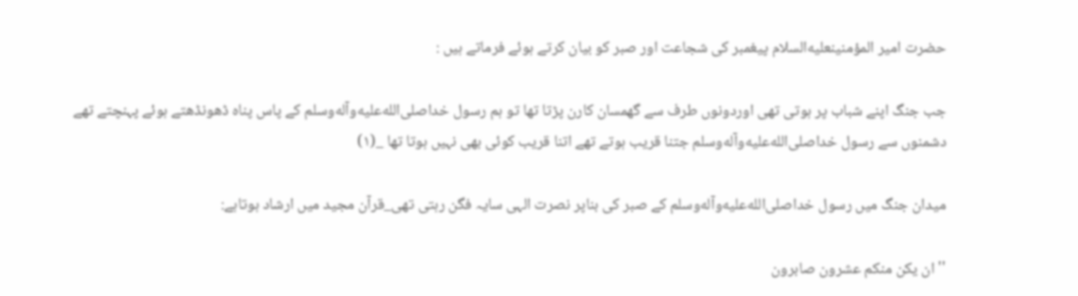حضرت امیر المؤمنینعليه‌السلام پیغمبر کی شجاعت اور صبر کو بیان کرتے ہوئے فرماتے ہیں :

جب جنگ اپنے شباب پر ہوتی تھی اوردونوں طرف سے گھمسان کارن پڑتا تھا تو ہم رسول خداصلى‌الله‌عليه‌وآله‌وسلم کے پاس پناہ ڈھونڈھتے ہوئے پہنچتے تھے دشمنوں سے رسول خداصلى‌الله‌عليه‌وآله‌وسلم جتنا قریب ہوتے تھے اتنا قریب کوئی بھی نہیں ہوتا تھا _(۱)

میدان جنگ میں رسول خداصلى‌الله‌عليه‌وآله‌وسلم کے صبر کی بناپر نصرت الہی سایہ فگن رہتی تھی_قرآن مجید میں ارشاد ہوتاہے:

'' ان یکن منکم عشرون صابرون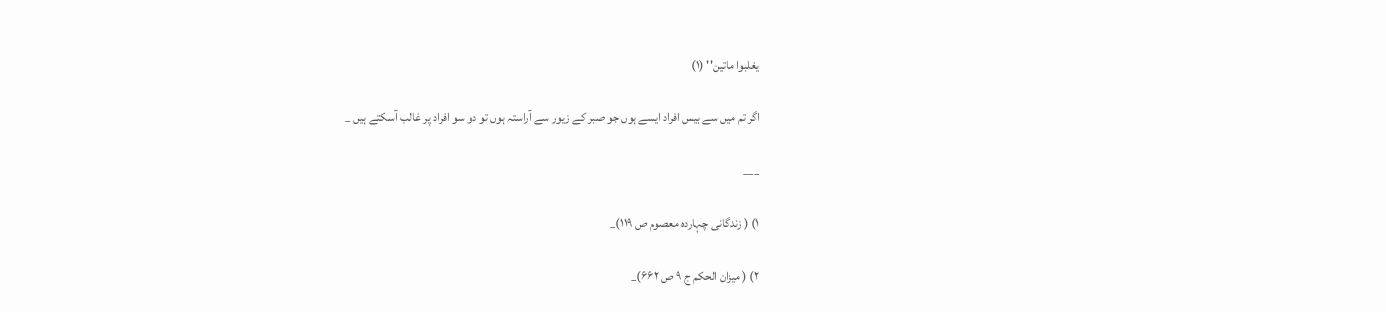یغلبوا ماتین'' (۱)

اگر تم میں سے بیس افراد ایسے ہوں جو صبر کے زیور سے آراستہ ہوں تو دو سو افراد پر غالب آسکتے ہیں _

___

۱) ( زندگانی چہاردہ معصوم ص ۱۱۹)_

۲) ( میزان الحکم ج ۹ ص ۶۶۲)_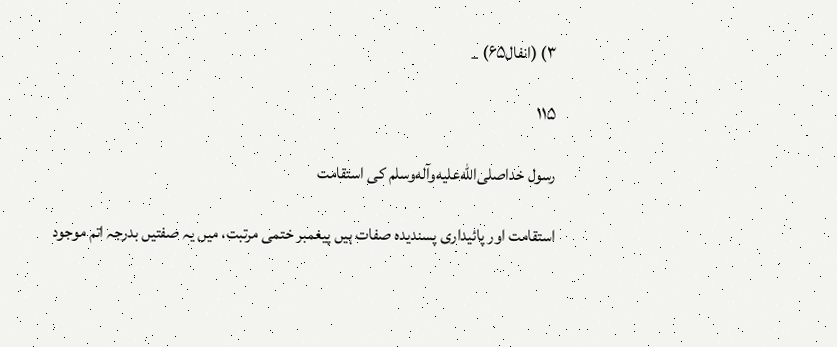۳) (انفال۶۵) _

۱۱۵

رسول خداصلى‌الله‌عليه‌وآله‌وسلم کی استقامت

استقامت اور پائیداری پسندیدہ صفات ہیں پیغمبر ختمی مرتبت، میں یہ صفتیں بدرجہ اتم موجود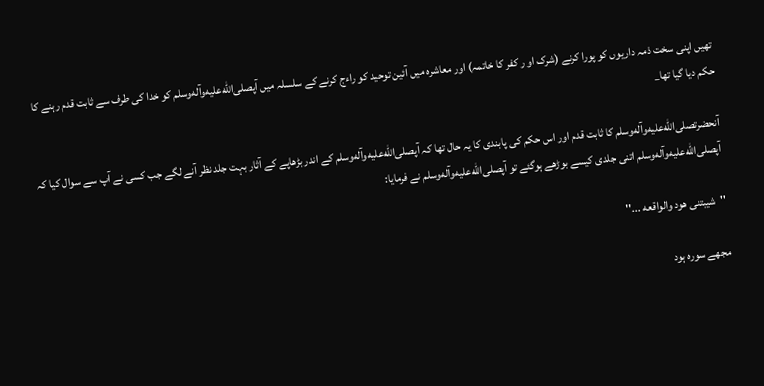تھیں اپنی سخت ذمہ داریوں کو پورا کرنے (شرک او ر کفر کا خاتمہ) اور معاشرہ میں آئین توحید کو راءج کرنے کے سلسلہ میں آپصلى‌الله‌عليه‌وآله‌وسلم کو خدا کی طرف سے ثابت قدم رہنے کا حکم دیا گیا تھا_

آنحضرتصلى‌الله‌عليه‌وآله‌وسلم کا ثابت قدم اور اس حکم کی پابندی کا یہ حال تھا کہ آپصلى‌الله‌عليه‌وآله‌وسلم کے اندر بڑھاپے کے آثار بہت جلد نظر آنے لگے جب کسی نے آپ سے سوال کیا کہ آپصلى‌الله‌عليه‌وآله‌وسلم اتنی جلدی کیسے بوڑھے ہوگئے تو آپصلى‌الله‌عليه‌وآله‌وسلم نے فرمایا:

''شیبتنی هود والواقعه ...''

مجھے سورہ ہود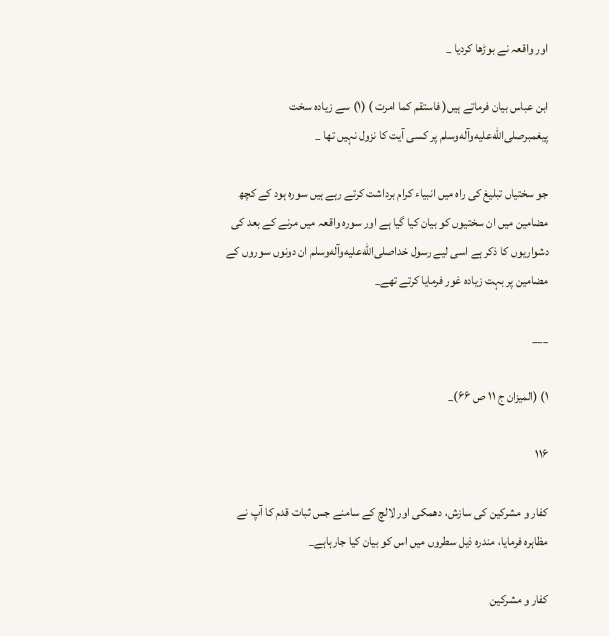اور واقعہ نے بوڑھا کردیا _

ابن عباس بیان فرماتے ہیں( فاستقم کما امرت ) (۱) سے زیادہ سخت پیغمبرصلى‌الله‌عليه‌وآله‌وسلم پر کسی آیت کا نزول نہیں تھا _

جو سختیاں تبلیغ کی راہ میں انبیاء کرام برداشت کرتے رہے ہیں سورہ ہود کے کچھ مضامین میں ان سختیوں کو بیان کیا گیا ہے اور سورہ واقعہ میں مرنے کے بعد کی دشواریوں کا ذکر ہے اسی لیے رسول خداصلى‌الله‌عليه‌وآله‌وسلم ان دونوں سوروں کے مضامین پر بہت زیادہ غور فرمایا کرتے تھے_

___

۱) (المیزان ج ۱۱ ص ۶۶)_

۱۱۶

کفار و مشرکین کی سازش، دھمکی اور لالچ کے سامنے جس ثبات قدم کا آپ نے مظاہرہ فرمایا، مندرہ ذیل سطروں میں اس کو بیان کیا جارہاہے_

کفار و مشرکین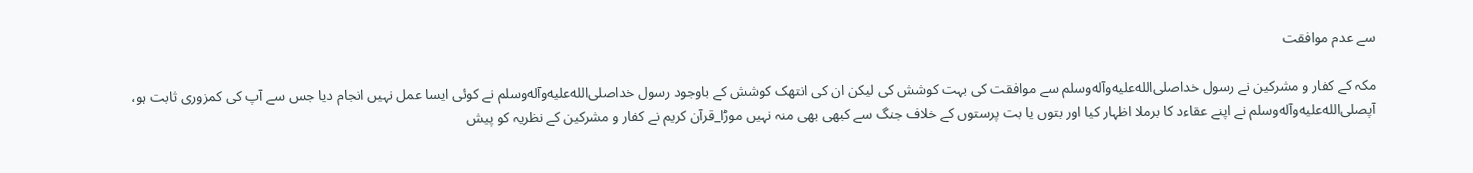سے عدم موافقت

مکہ کے کفار و مشرکین نے رسول خداصلى‌الله‌عليه‌وآله‌وسلم سے موافقت کی بہت کوشش کی لیکن ان کی انتھک کوشش کے باوجود رسول خداصلى‌الله‌عليه‌وآله‌وسلم نے کوئی ایسا عمل نہیں انجام دیا جس سے آپ کی کمزوری ثابت ہو، آپصلى‌الله‌عليه‌وآله‌وسلم نے اپنے عقاءد کا برملا اظہار کیا اور بتوں یا بت پرستوں کے خلاف جنگ سے کبھی بھی منہ نہیں موڑا_قرآن کریم نے کفار و مشرکین کے نظریہ کو پیش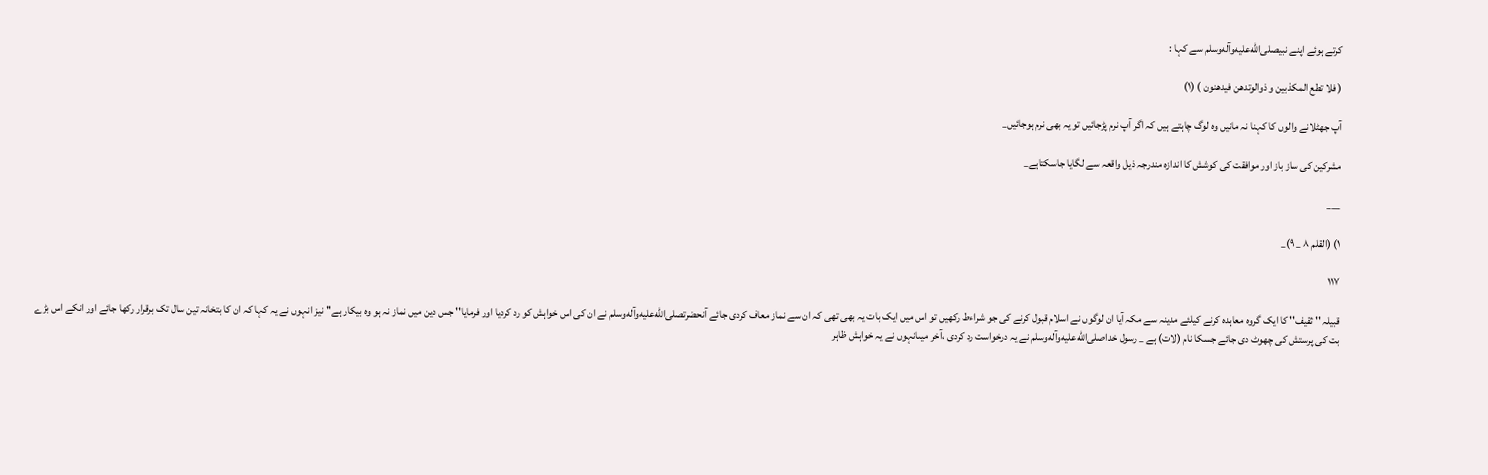کرتے ہوئے اپنے نبیصلى‌الله‌عليه‌وآله‌وسلم سے کہا :

( فلا تطع المکذبین و ذوالوتدهن فیدهنون ) (۱)

آپ جھٹلانے والوں کا کہنا نہ مانیں وہ لوگ چاہتے ہیں کہ اگر آپ نرم پڑجائیں تو یہ بھی نرم ہوجائیں_

مشرکین کی ساز باز اور موافقت کی کوشش کا اندازہ مندرجہ ذیل واقعہ سے لگایا جاسکتاہے_

___

۱) (القلم ۸ _ ۹)_

۱۱۷

قبیلہ '' ثقیف'' کا ایک گروہ معاہدہ کرنے کیلئے مدینہ سے مکہ آیا ان لوگوں نے اسلام قبول کرنے کی جو شراءط رکھیں تو اس میں ایک بات یہ بھی تھی کہ ان سے نماز معاف کردی جائے آنحضرتصلى‌الله‌عليه‌وآله‌وسلم نے ان کی اس خواہش کو رد کردیا اور فرمایا'' جس دین میں نماز نہ ہو وہ بیکار ہے'' نیز انہوں نے یہ کہا کہ ان کا بتخانہ تین سال تک برقرار رکھا جائے اور انکے اس بڑے بت کی پرستش کی چھوٹ دی جائے جسکا نام (لات) ہے _ رسول خداصلى‌الله‌عليه‌وآله‌وسلم نے یہ درخواست رد کردی ،آخر میںانہوں نے یہ خواہش ظاہر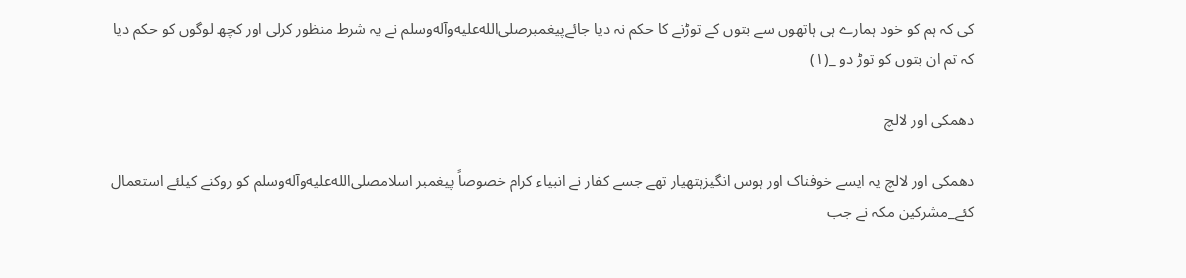کی کہ ہم کو خود ہمارے ہی ہاتھوں سے بتوں کے توڑنے کا حکم نہ دیا جائےپیغمبرصلى‌الله‌عليه‌وآله‌وسلم نے یہ شرط منظور کرلی اور کچھ لوگوں کو حکم دیا کہ تم ان بتوں کو توڑ دو _(۱)

دھمکی اور لالچ

دھمکی اور لالچ یہ ایسے خوفناک اور ہوس انگیزہتھیار تھے جسے کفار نے انبیاء کرام خصوصاً پیغمبر اسلامصلى‌الله‌عليه‌وآله‌وسلم کو روکنے کیلئے استعمال کئے_مشرکین مکہ نے جب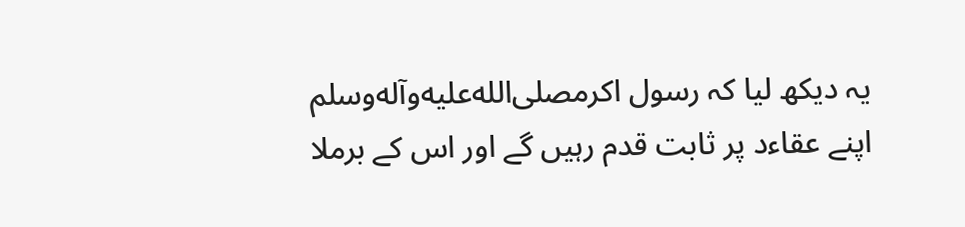یہ دیکھ لیا کہ رسول اکرمصلى‌الله‌عليه‌وآله‌وسلم اپنے عقاءد پر ثابت قدم رہیں گے اور اس کے برملا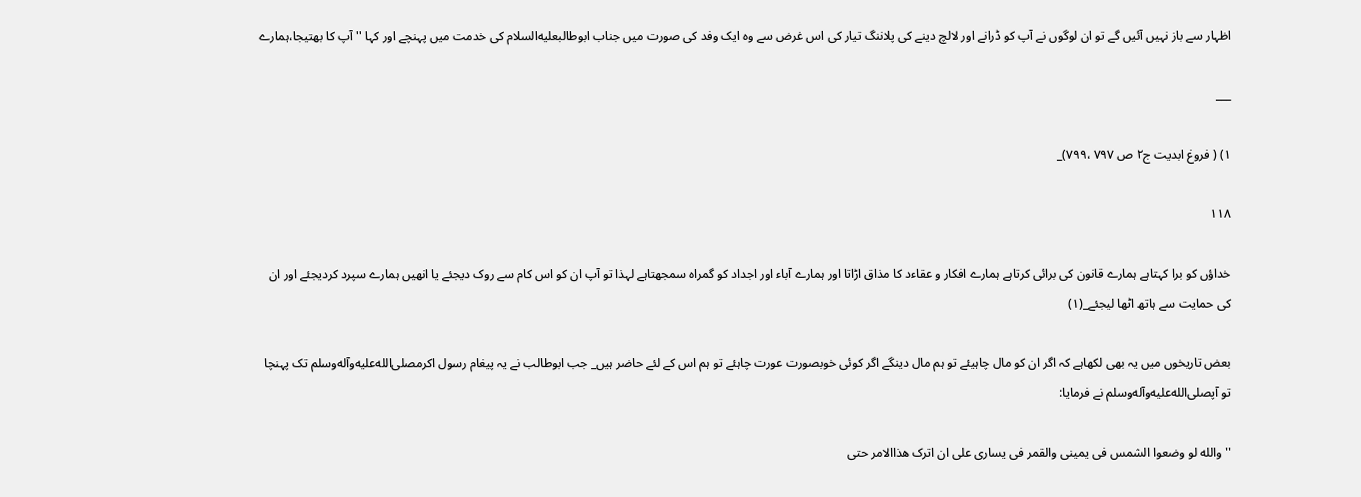اظہار سے باز نہیں آئیں گے تو ان لوگوں نے آپ کو ڈرانے اور لالچ دینے کی پلاننگ تیار کی اس غرض سے وہ ایک وفد کی صورت میں جناب ابوطالبعليه‌السلام کی خدمت میں پہنچے اور کہا '' آپ کا بھتیجا،ہمارے

___

۱) ( فروغ ابدیت ج۲ ص ۷۹۷ ،۷۹۹)_

۱۱۸

خداؤں کو برا کہتاہے ہمارے قانون کی برائی کرتاہے ہمارے افکار و عقاءد کا مذاق اڑاتا اور ہمارے آباء اور اجداد کو گمراہ سمجھتاہے لہذا تو آپ ان کو اس کام سے روک دیجئے یا انھیں ہمارے سپرد کردیجئے اور ان کی حمایت سے ہاتھ اٹھا لیجئے_(۱)

بعض تاریخوں میں یہ بھی لکھاہے کہ اگر ان کو مال چاہیئے تو ہم مال دینگے اگر کوئی خوبصورت عورت چاہئے تو ہم اس کے لئے حاضر ہیں_ جب ابوطالب نے یہ پیغام رسول اکرمصلى‌الله‌عليه‌وآله‌وسلم تک پہنچا تو آپصلى‌الله‌عليه‌وآله‌وسلم نے فرمایا:

'' والله لو وضعوا الشمس فی یمینی والقمر فی یساری علی ان اترک هذاالامر حتی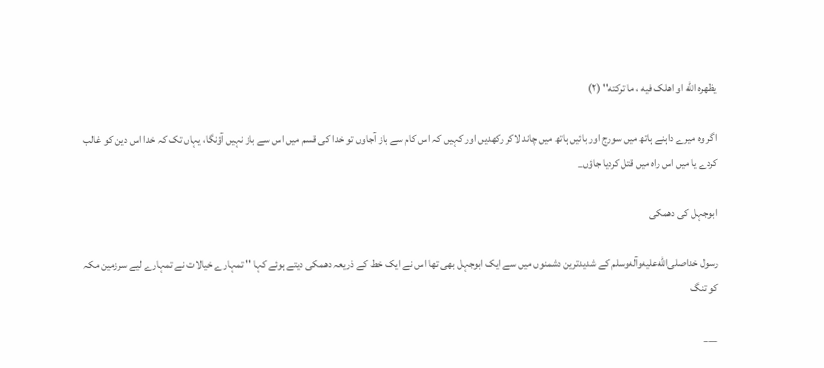یظهره الله او اهلک فیه ، ما ترکته'' (۲)

اگر وہ میرے داہنے ہاتھ میں سورج اور بائیں ہاتھ میں چاند لاکر رکھدیں اور کہیں کہ اس کام سے باز آجاوں تو خدا کی قسم میں اس سے باز نہیں آؤنگا، یہاں تک کہ خدا اس دین کو غالب کردے یا میں اس راہ میں قتل کردیا جاؤں_

ابوجہل کی دھمکی

رسول خداصلى‌الله‌عليه‌وآله‌وسلم کے شدیدترین دشمنوں میں سے ایک ابوجہل بھی تھا اس نے ایک خط کے ذریعہ دھمکی دیتے ہوئے کہا '' تمہارے خیالات نے تمہارے لیے سرزمین مکہ کو تنگ

___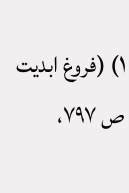۱) (فروغ ابدیت ص ۷۹۷،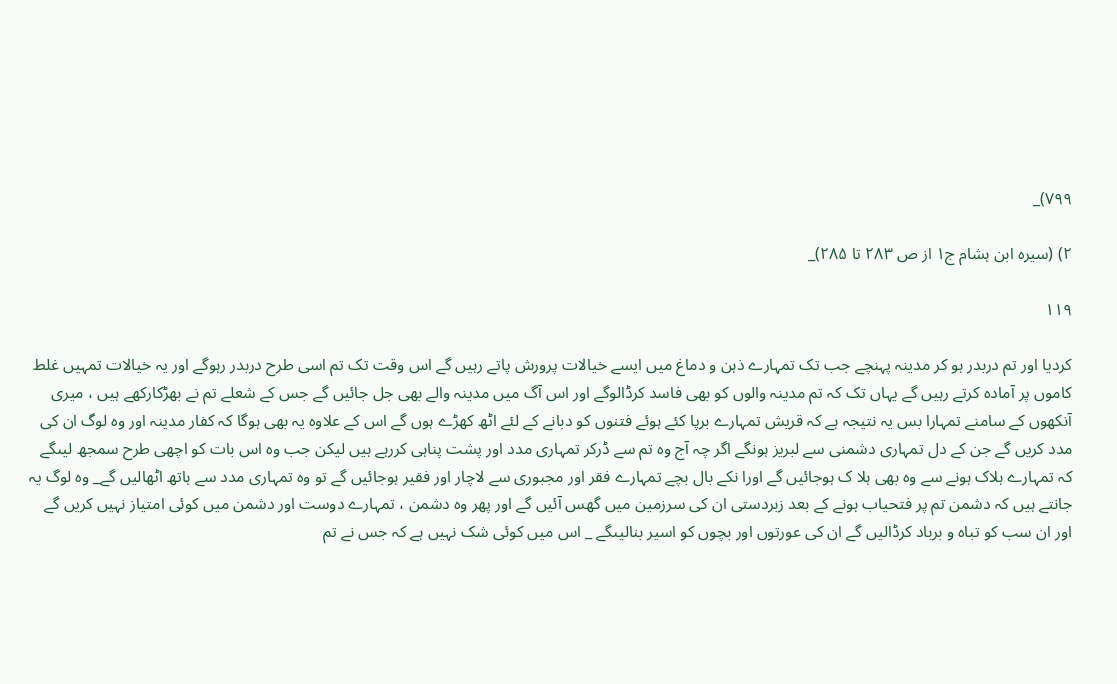۷۹۹)_

۲) (سیرہ ابن ہشام ج۱ از ص ۲۸۳ تا ۲۸۵)_

۱۱۹

کردیا اور تم دربدر ہو کر مدینہ پہنچے جب تک تمہارے ذہن و دماغ میں ایسے خیالات پرورش پاتے رہیں گے اس وقت تک تم اسی طرح دربدر رہوگے اور یہ خیالات تمہیں غلط کاموں پر آمادہ کرتے رہیں گے یہاں تک کہ تم مدینہ والوں کو بھی فاسد کرڈالوگے اور اس آگ میں مدینہ والے بھی جل جائیں گے جس کے شعلے تم نے بھڑکارکھے ہیں ، میری آنکھوں کے سامنے تمہارا بس یہ نتیجہ ہے کہ قریش تمہارے برپا کئے ہوئے فتنوں کو دبانے کے لئے اٹھ کھڑے ہوں گے اس کے علاوہ یہ بھی ہوگا کہ کفار مدینہ اور وہ لوگ ان کی مدد کریں گے جن کے دل تمہاری دشمنی سے لبریز ہونگے اگر چہ آج وہ تم سے ڈرکر تمہاری مدد اور پشت پناہی کررہے ہیں لیکن جب وہ اس بات کو اچھی طرح سمجھ لیںگے کہ تمہارے ہلاک ہونے سے وہ بھی ہلا ک ہوجائیں گے اورا نکے بال بچے تمہارے فقر اور مجبوری سے لاچار اور فقیر ہوجائیں گے تو وہ تمہاری مدد سے ہاتھ اٹھالیں گے_ وہ لوگ یہ جانتے ہیں کہ دشمن تم پر فتحیاب ہونے کے بعد زبردستی ان کی سرزمین میں گھس آئیں گے اور پھر وہ دشمن ، تمہارے دوست اور دشمن میں کوئی امتیاز نہیں کریں گے اور ان سب کو تباہ و برباد کرڈالیں گے ان کی عورتوں اور بچوں کو اسیر بنالیںگے _ اس میں کوئی شک نہیں ہے کہ جس نے تم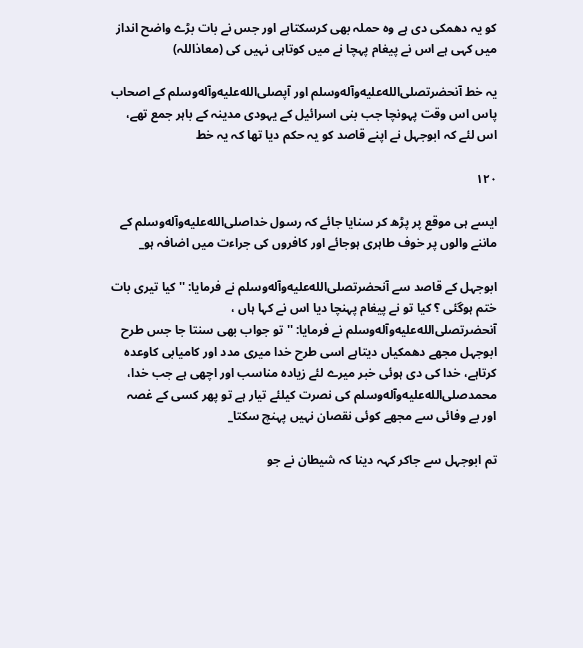کو یہ دھمکی دی ہے وہ حملہ بھی کرسکتاہے اور جس نے بات بڑے واضح انداز میں کہی ہے اس نے پیغام پہچا نے میں کوتاہی نہیں کی (معاذاللہ)

یہ خط آنحضرتصلى‌الله‌عليه‌وآله‌وسلم اور آپصلى‌الله‌عليه‌وآله‌وسلم کے اصحاب پاس اس وقت پہونچا جب بنی اسرائیل کے یہودی مدینہ کے باہر جمع تھے، اس لئے کہ ابوجہل نے اپنے قاصد کو یہ حکم دیا تھا کہ یہ خط

۱۲۰

ایسے ہی موقع پر پڑھ کر سنایا جائے کہ رسول خداصلى‌الله‌عليه‌وآله‌وسلم کے ماننے والوں پر خوف طاہری ہوجائے اور کافروں کی جراءت میں اضافہ ہو_

ابوجہل کے قاصد سے آنحضرتصلى‌الله‌عليه‌وآله‌وسلم نے فرمایا: '' کیا تیری بات ختم ہوگئی ؟ کیا تو نے پیغام پہنچا دیا اس نے کہا ہاں ، آنحضرتصلى‌الله‌عليه‌وآله‌وسلم نے فرمایا: '' تو جواب بھی سنتا جا جس طرح ابوجہل مجھے دھمکیاں دیتاہے اسی طرح خدا میری مدد اور کامیابی کاوعدہ کرتاہے، خدا کی دی ہوئی خبر میرے لئے زیادہ مناسب اور اچھی ہے جب خدا، محمدصلى‌الله‌عليه‌وآله‌وسلم کی نصرت کیلئے تیار ہے تو پھر کسی کے غصہ اور بے وفائی سے مجھے کوئی نقصان نہیں پہنچ سکتا_

تم ابوجہل سے جاکر کہہ دینا کہ شیطان نے جو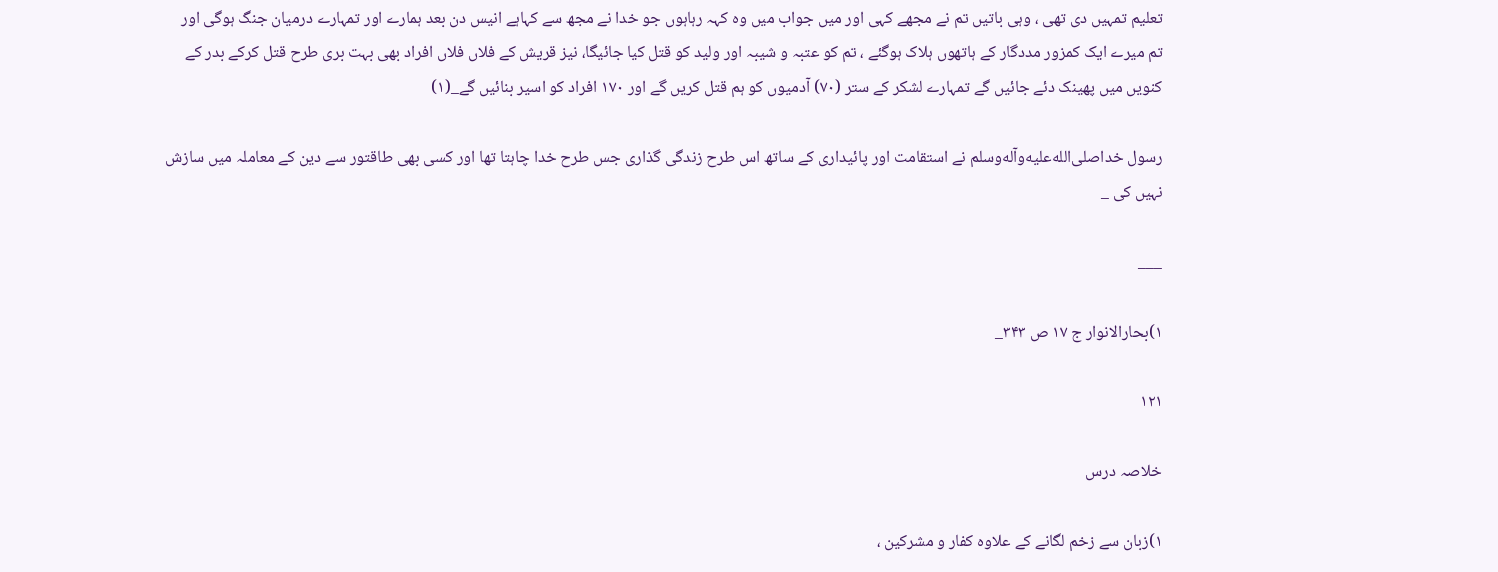تعلیم تمہیں دی تھی ، وہی باتیں تم نے مجھے کہی اور میں جواب میں وہ کہہ رہاہوں جو خدا نے مجھ سے کہاہے انیس دن بعد ہمارے اور تمہارے درمیان جنگ ہوگی اور تم میرے ایک کمزور مددگار کے ہاتھوں ہلاک ہوگئے ، تم کو عتبہ و شیبہ اور ولید کو قتل کیا جائیگا، نیز قریش کے فلاں فلاں افراد بھی بہت بری طرح قتل کرکے بدر کے کنویں میں پھینک دئے جائیں گے تمہارے لشکر کے ستر (۷۰) آدمیوں کو ہم قتل کریں گے اور ۱۷۰ افراد کو اسیر بنائیں گے_(۱)

رسول خداصلى‌الله‌عليه‌وآله‌وسلم نے استقامت اور پائیداری کے ساتھ اس طرح زندگی گذاری جس طرح خدا چاہتا تھا اور کسی بھی طاقتور سے دین کے معاملہ میں سازش نہیں کی _

___

۱)بحارالانوار ج ۱۷ ص ۳۴۳_

۱۲۱

خلاصہ درس

۱)زبان سے زخم لگانے کے علاوہ کفار و مشرکین ،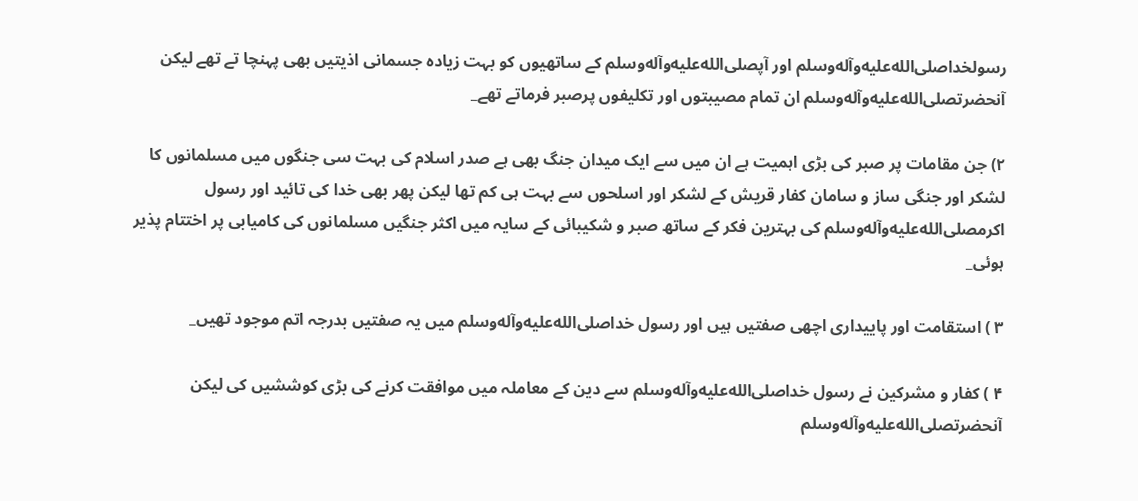رسولخداصلى‌الله‌عليه‌وآله‌وسلم اور آپصلى‌الله‌عليه‌وآله‌وسلم کے ساتھیوں کو بہت زیادہ جسمانی اذیتیں بھی پہنچا تے تھے لیکن آنحضرتصلى‌الله‌عليه‌وآله‌وسلم ان تمام مصیبتوں اور تکلیفوں پرصبر فرماتے تھے_

۲) جن مقامات پر صبر کی بڑی اہمیت ہے ان میں سے ایک میدان جنگ بھی ہے صدر اسلام کی بہت سی جنگوں میں مسلمانوں کا لشکر اور جنگی ساز و سامان کفار قریش کے لشکر اور اسلحوں سے بہت ہی کم تھا لیکن پھر بھی خدا کی تائید اور رسول اکرمصلى‌الله‌عليه‌وآله‌وسلم کی بہترین فکر کے ساتھ صبر و شکیبائی کے سایہ میں اکثر جنگیں مسلمانوں کی کامیابی پر اختتام پذیر ہوئی_

۳ ) استقامت اور پاییداری اچھی صفتیں ہیں اور رسول خداصلى‌الله‌عليه‌وآله‌وسلم میں یہ صفتیں بدرجہ اتم موجود تھیں_

۴ ) کفار و مشرکین نے رسول خداصلى‌الله‌عليه‌وآله‌وسلم سے دین کے معاملہ میں موافقت کرنے کی بڑی کوششیں کی لیکن آنحضرتصلى‌الله‌عليه‌وآله‌وسلم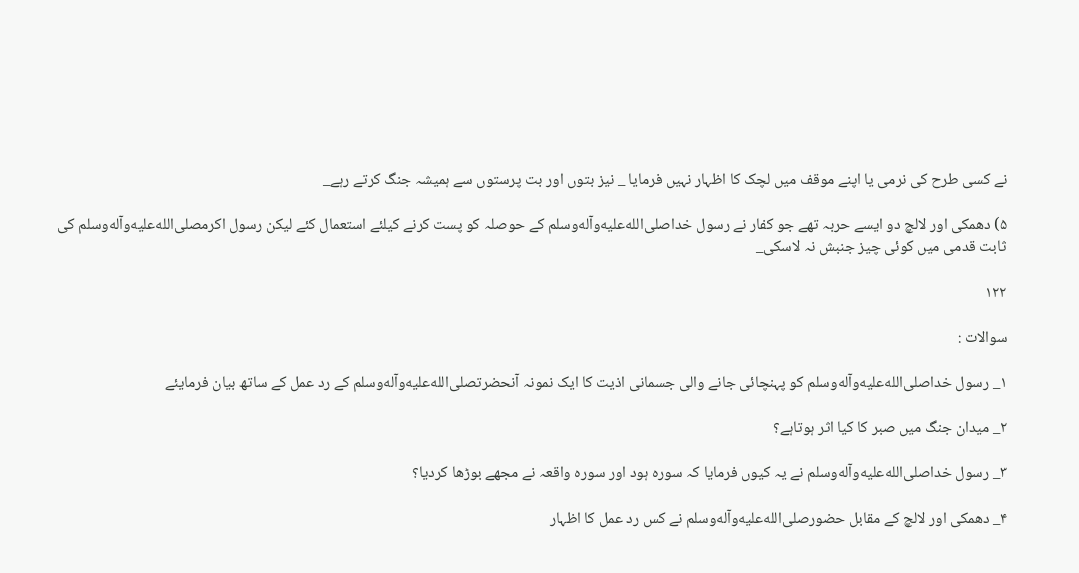نے کسی طرح کی نرمی یا اپنے موقف میں لچک کا اظہار نہیں فرمایا _ نیز بتوں اور بت پرستوں سے ہمیشہ جنگ کرتے رہے_

۵) دھمکی اور لالچ دو ایسے حربہ تھے جو کفار نے رسول خداصلى‌الله‌عليه‌وآله‌وسلم کے حوصلہ کو پست کرنے کیلئے استعمال کئے لیکن رسول اکرمصلى‌الله‌عليه‌وآله‌وسلم کی ثابت قدمی میں کوئی چیز جنبش نہ لاسکی_

۱۲۲

سوالات :

۱_ رسول خداصلى‌الله‌عليه‌وآله‌وسلم کو پہنچائی جانے والی جسمانی اذیت کا ایک نمونہ آنحضرتصلى‌الله‌عليه‌وآله‌وسلم کے رد عمل کے ساتھ بیان فرمایئے

۲_ میدان جنگ میں صبر کا کیا اثر ہوتاہے؟

۳_ رسول خداصلى‌الله‌عليه‌وآله‌وسلم نے یہ کیوں فرمایا کہ سورہ ہود اور سورہ واقعہ نے مجھے بوڑھا کردیا؟

۴_ دھمکی اور لالچ کے مقابل حضورصلى‌الله‌عليه‌وآله‌وسلم نے کس رد عمل کا اظہار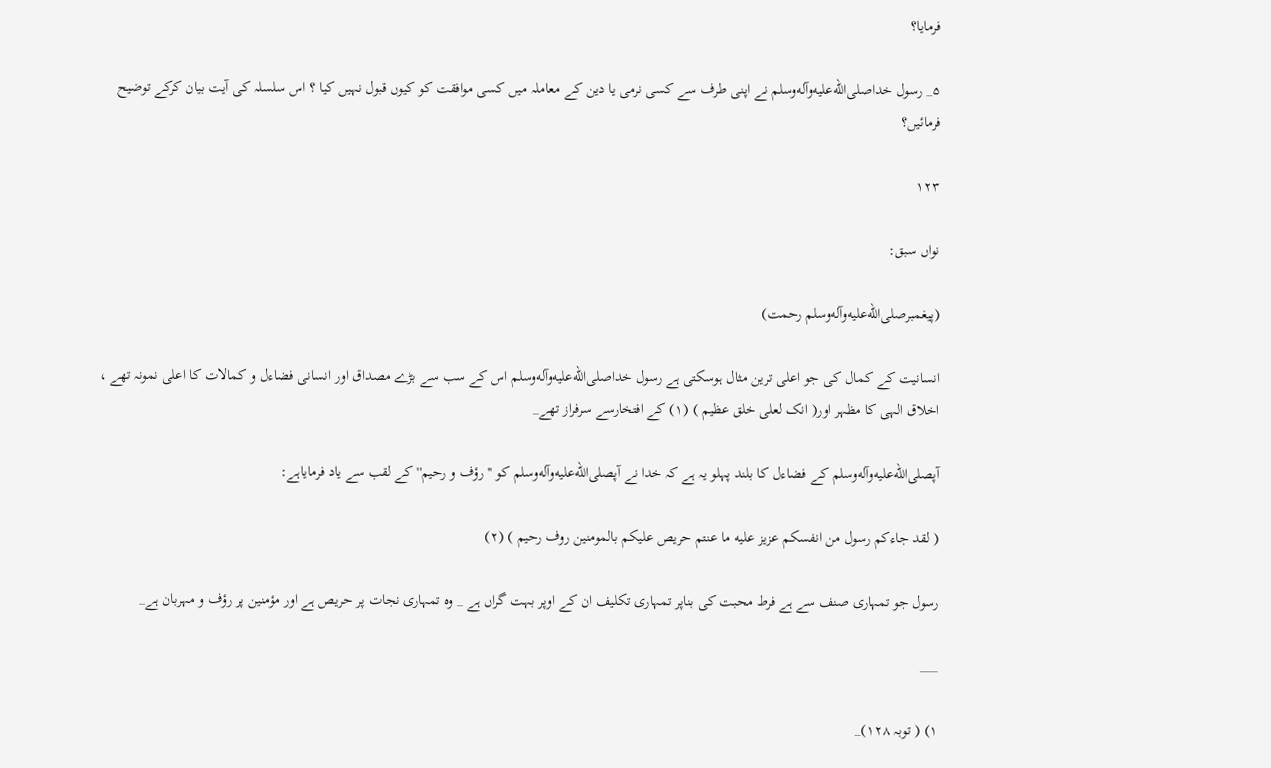فرمایا؟

۵_ رسول خداصلى‌الله‌عليه‌وآله‌وسلم نے اپنی طرف سے کسی نرمی یا دین کے معاملہ میں کسی موافقت کو کیوں قبول نہیں کیا ؟ اس سلسلہ کی آیت بیان کرکے توضیح فرمائیں؟

۱۲۳

نواں سبق:

(پیغمبرصلى‌الله‌عليه‌وآله‌وسلم رحمت)

انسانیت کے کمال کی جو اعلی ترین مثال ہوسکتی ہے رسول خداصلى‌الله‌عليه‌وآله‌وسلم اس کے سب سے بڑے مصداق اور انسانی فضاءل و کمالات کا اعلی نمونہ تھے ، اخلاق الہی کا مظہر اور( انک لعلی خلق عظیم ) (۱) کے افتخارسے سرفراز تھے_

آپصلى‌الله‌عليه‌وآله‌وسلم کے فضاءل کا بلند پہلو یہ ہے کہ خدا نے آپصلى‌الله‌عليه‌وآله‌وسلم کو '' رؤف و رحیم'' کے لقب سے یاد فرمایاہے:

( لقد جاءکم رسول من انفسکم عزیز علیه ما عنتم حریص علیکم بالمومنین روف رحیم ) (۲)

رسول جو تمہاری صنف سے ہے فرط محبت کی بناپر تمہاری تکلیف ان کے اوپر بہت گراں ہے _ وہ تمہاری نجات پر حریص ہے اور مؤمنین پر رؤف و مہربان ہے_

___

۱) ( توبہ ۱۲۸)_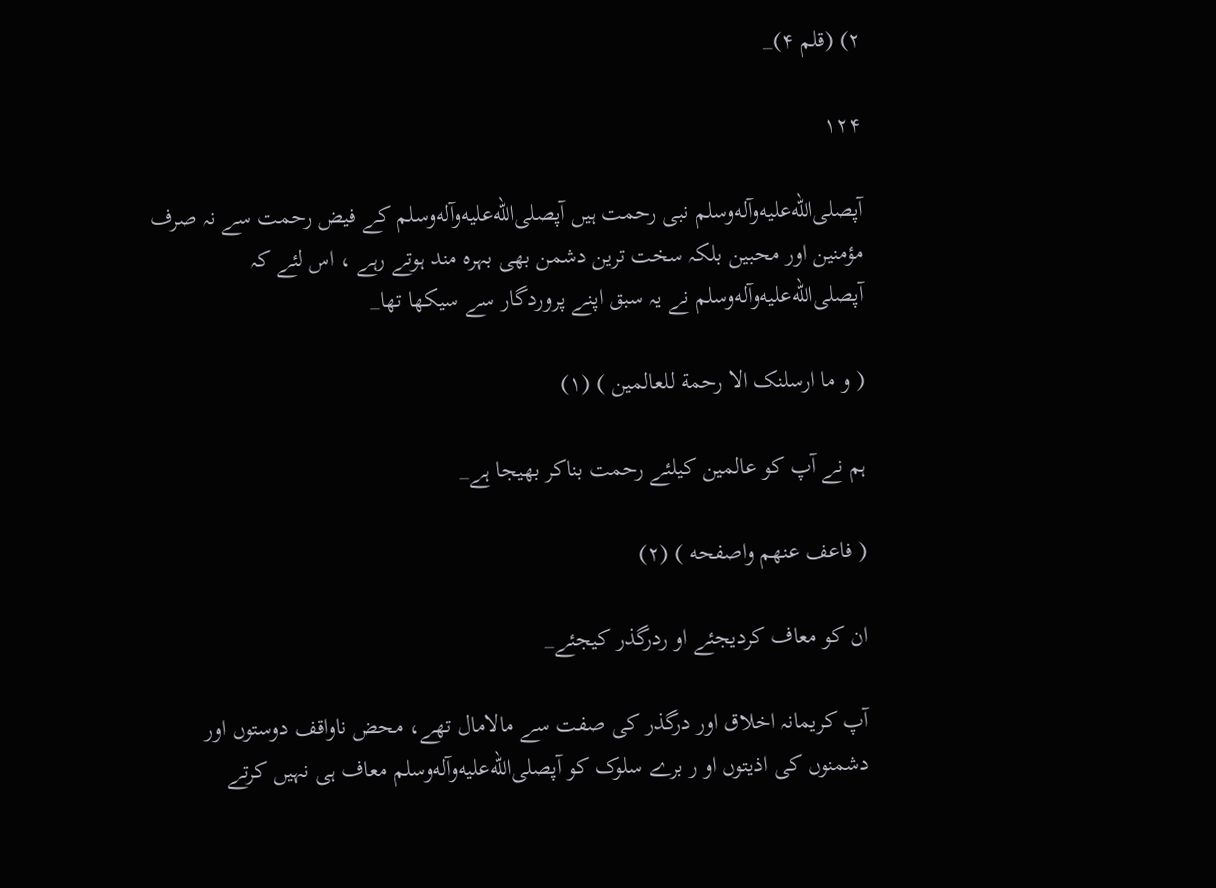۲) (قلم ۴)_

۱۲۴

آپصلى‌الله‌عليه‌وآله‌وسلم نبی رحمت ہیں آپصلى‌الله‌عليه‌وآله‌وسلم کے فیض رحمت سے نہ صرف مؤمنین اور محبین بلکہ سخت ترین دشمن بھی بہرہ مند ہوتے رہے ، اس لئے کہ آپصلى‌الله‌عليه‌وآله‌وسلم نے یہ سبق اپنے پروردگار سے سیکھا تھا_

( و ما ارسلنک الا رحمة للعالمین ) (۱)

ہم نے آپ کو عالمین کیلئے رحمت بناکر بھیجا ہے_

( فاعف عنهم واصفحه ) (۲)

ان کو معاف کردیجئے او ردرگذر کیجئے_

آپ کریمانہ اخلاق اور درگذر کی صفت سے مالامال تھے، محض ناواقف دوستوں اور دشمنوں کی اذیتوں او ر برے سلوک کو آپصلى‌الله‌عليه‌وآله‌وسلم معاف ہی نہیں کرتے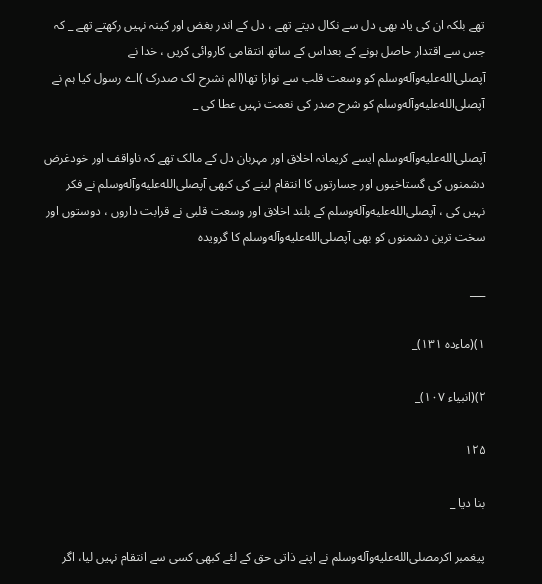تھے بلکہ ان کی یاد بھی دل سے نکال دیتے تھے ، دل کے اندر بغض اور کینہ نہیں رکھتے تھے _ کہ جس سے اقتدار حاصل ہونے کے بعداس کے ساتھ انتقامی کاروائی کریں ، خدا نے آپصلى‌الله‌عليه‌وآله‌وسلم کو وسعت قلب سے نوازا تھا(الم نشرح لک صدرک )اے رسول کیا ہم نے آپصلى‌الله‌عليه‌وآله‌وسلم کو شرح صدر کی نعمت نہیں عطا کی _

آپصلى‌الله‌عليه‌وآله‌وسلم ایسے کریمانہ اخلاق اور مہربان دل کے مالک تھے کہ ناواقف اور خودغرض دشمنوں کی گستاخیوں اور جسارتوں کا انتقام لینے کی کبھی آپصلى‌الله‌عليه‌وآله‌وسلم نے فکر نہیں کی ، آپصلى‌الله‌عليه‌وآله‌وسلم کے بلند اخلاق اور وسعت قلبی نے قرابت داروں ، دوستوں اور سخت ترین دشمنوں کو بھی آپصلى‌الله‌عليه‌وآله‌وسلم کا گرویدہ

___

۱)(ماءدہ ۱۳۱)_

۲)(انبیاء ۱۰۷)_

۱۲۵

بنا دیا _

پیغمبر اکرمصلى‌الله‌عليه‌وآله‌وسلم نے اپنے ذاتی حق کے لئے کبھی کسی سے انتقام نہیں لیا، اگر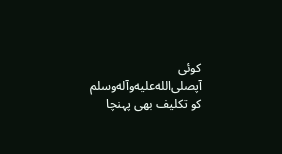کوئی آپصلى‌الله‌عليه‌وآله‌وسلم کو تکلیف بھی پہنچا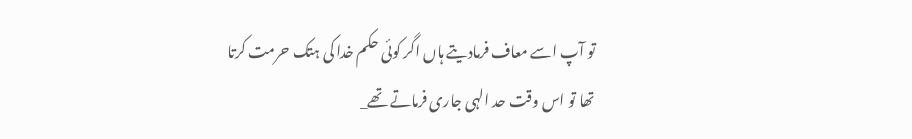تو آپ اسے معاف فرمادیتے ہاں اگر کوئی حکم خدا کی ہتک حرمت کرتا تھا تو اس وقت حد الہی جاری فرماتے تھے_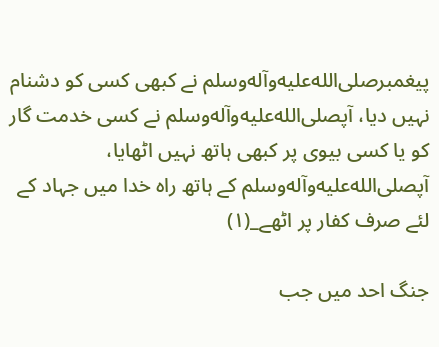پیغمبرصلى‌الله‌عليه‌وآله‌وسلم نے کبھی کسی کو دشنام نہیں دیا، آپصلى‌الله‌عليه‌وآله‌وسلم نے کسی خدمت گار کو یا کسی بیوی پر کبھی ہاتھ نہیں اٹھایا، آپصلى‌الله‌عليه‌وآله‌وسلم کے ہاتھ راہ خدا میں جہاد کے لئے صرف کفار پر اٹھے_(۱)

جنگ احد میں جب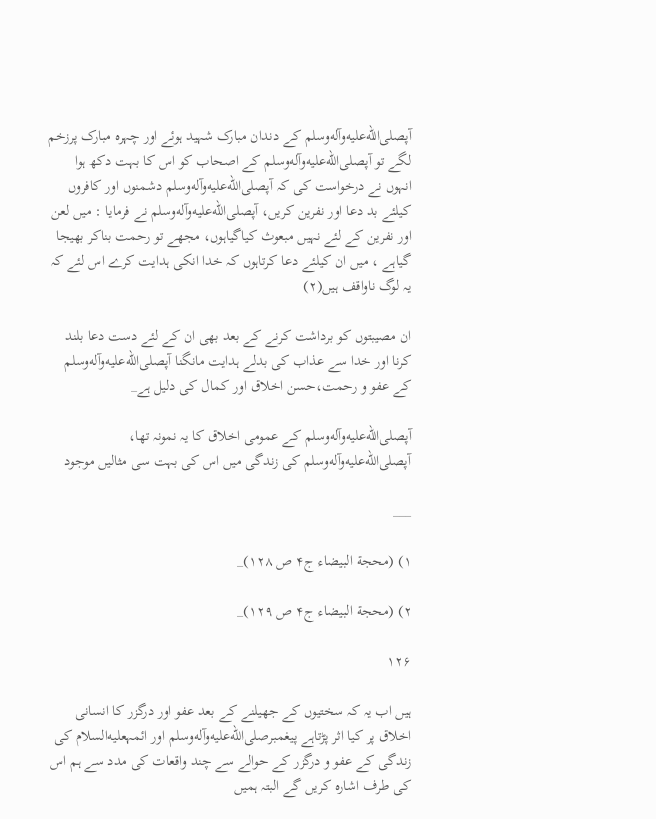آپصلى‌الله‌عليه‌وآله‌وسلم کے دندان مبارک شہید ہوئے اور چہرہ مبارک پرزخم لگے تو آپصلى‌الله‌عليه‌وآله‌وسلم کے اصحاب کو اس کا بہت دکھ ہوا انہوں نے درخواست کی کہ آپصلى‌الله‌عليه‌وآله‌وسلم دشمنوں اور کافروں کیلئے بد دعا اور نفرین کریں، آپصلى‌الله‌عليه‌وآله‌وسلم نے فرمایا : میں لعن اور نفرین کے لئے نہیں مبعوث کیاگیاہوں، مجھے تو رحمت بناکر بھیجا گیاہے ، میں ان کیلئے دعا کرتاہوں کہ خدا انکی ہدایت کرے اس لئے کہ یہ لوگ ناواقف ہیں(۲)

ان مصیبتوں کو برداشت کرنے کے بعد بھی ان کے لئے دست دعا بلند کرنا اور خدا سے عذاب کی بدلے ہدایت مانگنا آپصلى‌الله‌عليه‌وآله‌وسلم کے عفو و رحمت،حسن اخلاق اور کمال کی دلیل ہے_

آپصلى‌الله‌عليه‌وآله‌وسلم کے عمومی اخلاق کا یہ نمونہ تھا، آپصلى‌الله‌عليه‌وآله‌وسلم کی زندگی میں اس کی بہت سی مثالیں موجود

___

۱) (محجة البیضاء ج۴ ص ۱۲۸)_

۲) (محجة البیضاء ج۴ ص ۱۲۹)_

۱۲۶

ہیں اب یہ کہ سختیوں کے جھیلنے کے بعد عفو اور درگزر کا انسانی اخلاق پر کیا اثر پڑتاہے پیغمبرصلى‌الله‌عليه‌وآله‌وسلم اور ائمہعليه‌السلام کی زندگی کے عفو و درگزر کے حوالے سے چند واقعات کی مدد سے ہم اس کی طرف اشارہ کریں گے البتہ ہمیں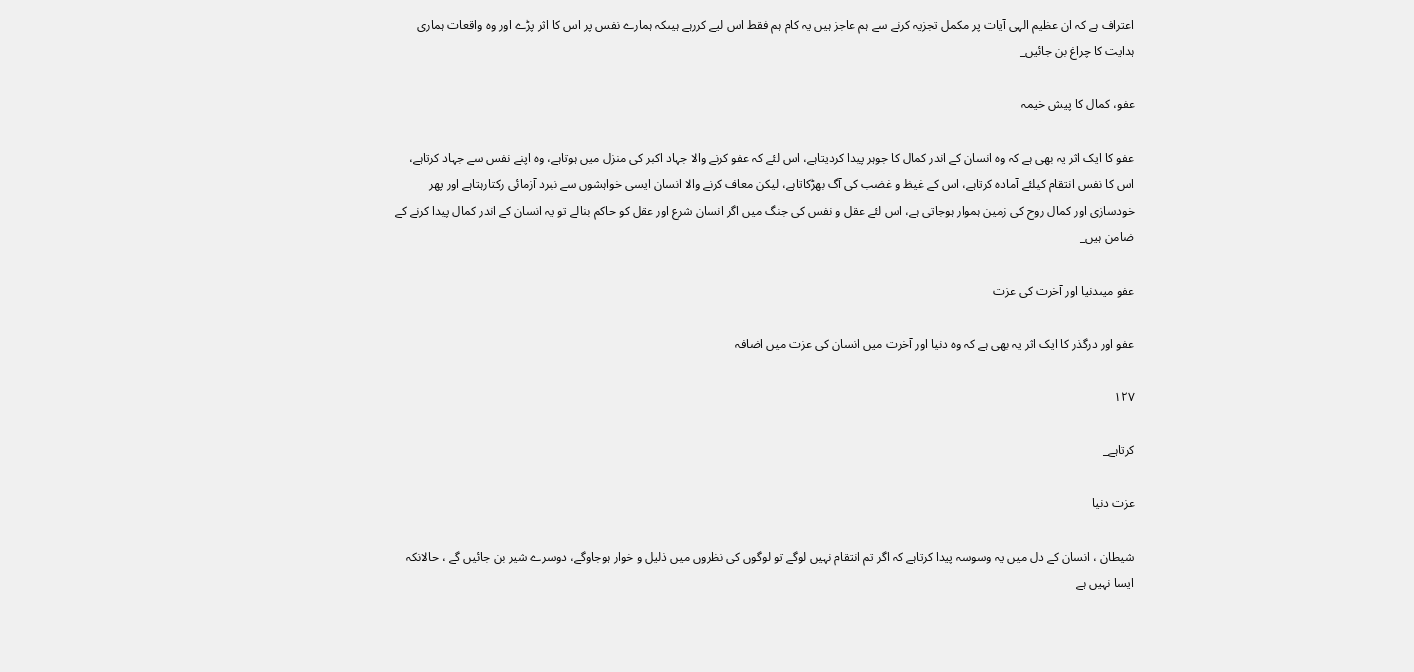اعتراف ہے کہ ان عظیم الہی آیات پر مکمل تجزیہ کرنے سے ہم عاجز ہیں یہ کام ہم فقط اس لیے کررہے ہیںکہ ہمارے نفس پر اس کا اثر پڑے اور وہ واقعات ہماری ہدایت کا چراغ بن جائیں_

عفو، کمال کا پیش خیمہ

عفو کا ایک اثر یہ بھی ہے کہ وہ انسان کے اندر کمال کا جوہر پیدا کردیتاہے، اس لئے کہ عفو کرنے والا جہاد اکبر کی منزل میں ہوتاہے، وہ اپنے نفس سے جہاد کرتاہے، اس کا نفس انتقام کیلئے آمادہ کرتاہے، اس کے غیظ و غضب کی آگ بھڑکاتاہے، لیکن معاف کرنے والا انسان ایسی خواہشوں سے نبرد آزمائی رکتارہتاہے اور پھر خودسازی اور کمال روح کی زمین ہموار ہوجاتی ہے، اس لئے عقل و نفس کی جنگ میں اگر انسان شرع اور عقل کو حاکم بنالے تو یہ انسان کے اندر کمال پیدا کرنے کے ضامن ہیں_

عفو میںدنیا اور آخرت کی عزت

عفو اور درگذر کا ایک اثر یہ بھی ہے کہ وہ دنیا اور آخرت میں انسان کی عزت میں اضافہ

۱۲۷

کرتاہے_

عزت دنیا

شیطان ، انسان کے دل میں یہ وسوسہ پیدا کرتاہے کہ اگر تم انتقام نہیں لوگے تو لوگوں کی نظروں میں ذلیل و خوار ہوجاوگے، دوسرے شیر بن جائیں گے ، حالانکہ ایسا نہیں ہے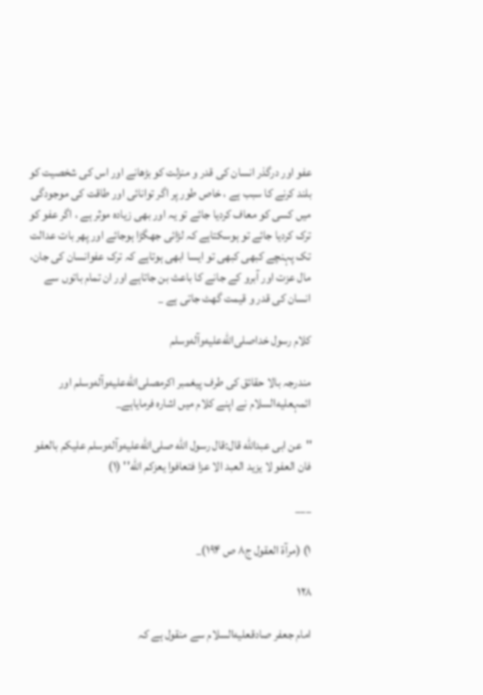عفو اور درگذر انسان کی قدر و منزلت کو بڑھانے اور اس کی شخصیت کو بلند کرنے کا سبب ہے ، خاص طور پر اگر توانائی اور طاقت کی موجودگی میں کسی کو معاف کردیا جائے تو یہ اور بھی زیادہ موثر ہے ، اگر عفو کو ترک کردیا جائے تو ہوسکتاہے کہ لڑائی جھگڑا ہوجائے اور پھر بات عدالت تک پہنچے کبھی کبھی تو ایسا ابھی ہوتاہے کہ ترک عفوانسان کی جان، مال عزت اور آبرو کے جانے کا باعث بن جاتاہے اور ان تمام باتوں سے انسان کی قدر و قیمت گھٹ جاتی ہے _

کلام رسول خداصلى‌الله‌عليه‌وآله‌وسلم

مندرجہ بالا حقائق کی طرف پیغمبر اکرمصلى‌الله‌عليه‌وآله‌وسلم اور ائمہعليه‌السلام نے اپنے کلام میں اشارہ فرمایاہے_

''عن ابی عبدالله قال:قال رسول الله صلى‌الله‌عليه‌وآله‌وسلم علیکم بالعفو فان العفو لا یزید العبد الا عزا فتعافوا یعزکم الله'' (۱)

___

۱) (مرآة العقول ج۸ ص ۱۹۴)_

۱۲۸

امام جعفر صادقعليه‌السلام سے منقول ہے کہ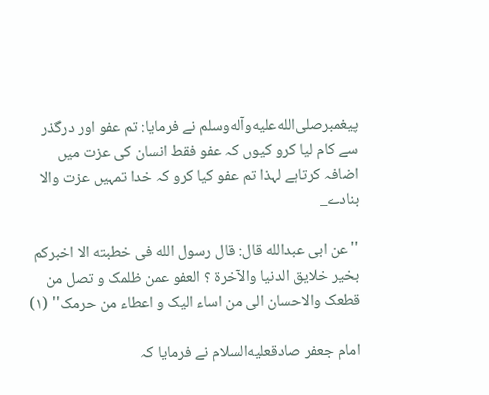پیغمبرصلى‌الله‌عليه‌وآله‌وسلم نے فرمایا: تم عفو اور درگذر سے کام لیا کرو کیوں کہ عفو فقط انسان کی عزت میں اضافہ کرتاہے لہذا تم عفو کیا کرو کہ خدا تمہیں عزت والا بنادے_

''عن ابی عبدالله قال: قال رسول الله فی خطبته الا اخبرکم بخیر خلایق الدنیا والآخرة ؟ العفو عمن ظلمک و تصل من قطعک والاحسان الی من اساء الیک و اعطاء من حرمک'' (۱)

امام جعفر صادقعليه‌السلام نے فرمایا کہ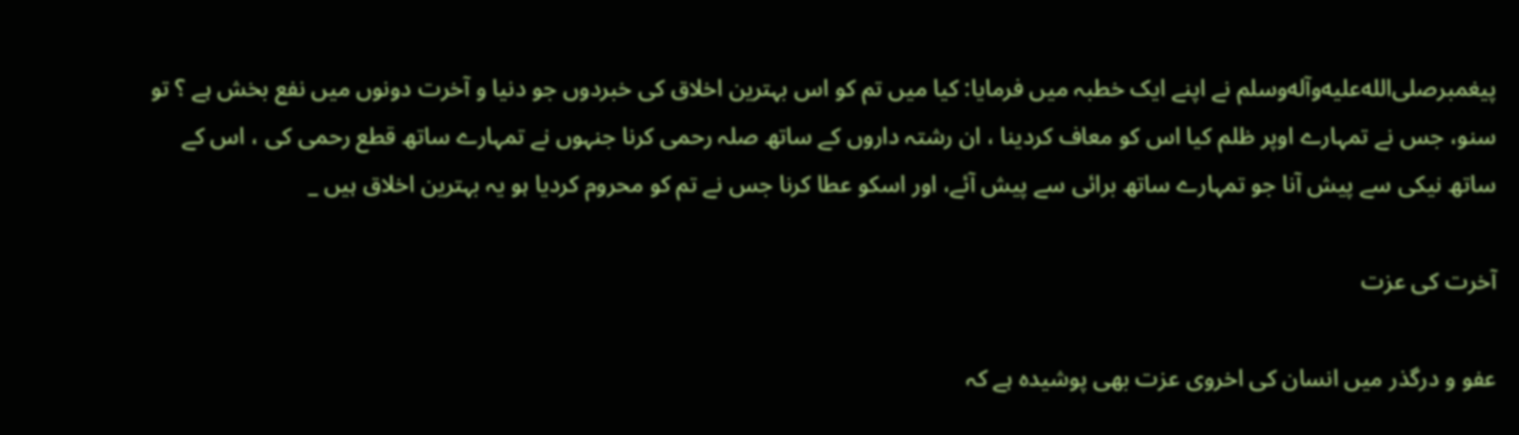پیغمبرصلى‌الله‌عليه‌وآله‌وسلم نے اپنے ایک خطبہ میں فرمایا: کیا میں تم کو اس بہترین اخلاق کی خبردوں جو دنیا و آخرت دونوں میں نفع بخش ہے ؟ تو سنو، جس نے تمہارے اوپر ظلم کیا اس کو معاف کردینا ، ان رشتہ داروں کے ساتھ صلہ رحمی کرنا جنہوں نے تمہارے ساتھ قطع رحمی کی ، اس کے ساتھ نیکی سے پیش آنا جو تمہارے ساتھ برائی سے پیش آئے، اور اسکو عطا کرنا جس نے تم کو محروم کردیا ہو یہ بہترین اخلاق ہیں _

آخرت کی عزت

عفو و درگذر میں انسان کی اخروی عزت بھی پوشیدہ ہے کہ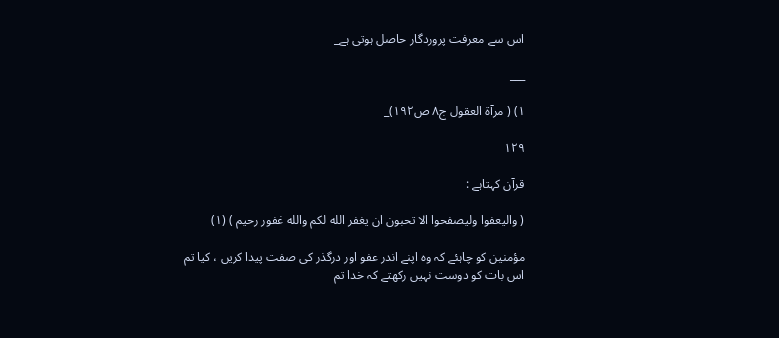اس سے معرفت پروردگار حاصل ہوتی ہے_

___

۱) ( مرآة العقول ج۸ ص۱۹۲)_

۱۲۹

قرآن کہتاہے :

( والیعفوا ولیصفحوا الا تحبون ان یغفر الله لکم والله غفور رحیم ) (۱)

مؤمنین کو چاہئے کہ وہ اپنے اندر عفو اور درگذر کی صفت پیدا کریں ، کیا تم اس بات کو دوست نہیں رکھتے کہ خدا تم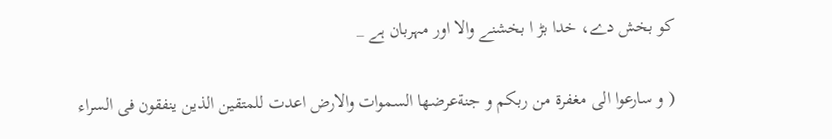کو بخش دے، خدا بڑ ا بخشنے والا اور مہربان ہے _

( و سارعوا الی مغفرة من ربکم و جنةعرضها السموات والارض اعدت للمتقین الذین ینفقون فی السراء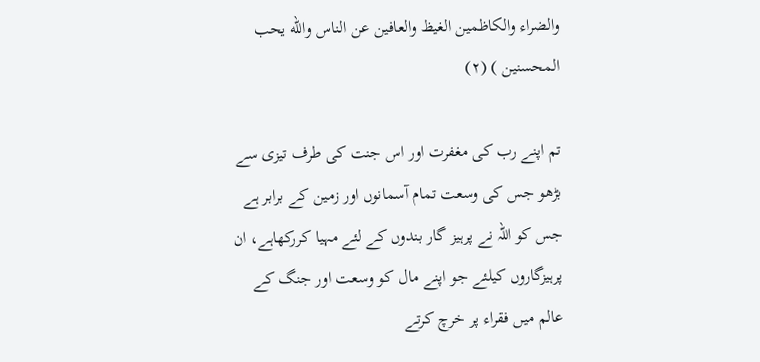والضراء والکاظمین الغیظ والعافین عن الناس والله یحب المحسنین ) (۲)

تم اپنے رب کی مغفرت اور اس جنت کی طرف تیزی سے بڑھو جس کی وسعت تمام آسمانوں اور زمین کے برابر ہے جس کو اللہ نے پرہیز گار بندوں کے لئے مہیا کررکھاہے، ان پرہیزگاروں کیلئے جو اپنے مال کو وسعت اور جنگ کے عالم میں فقراء پر خرچ کرتے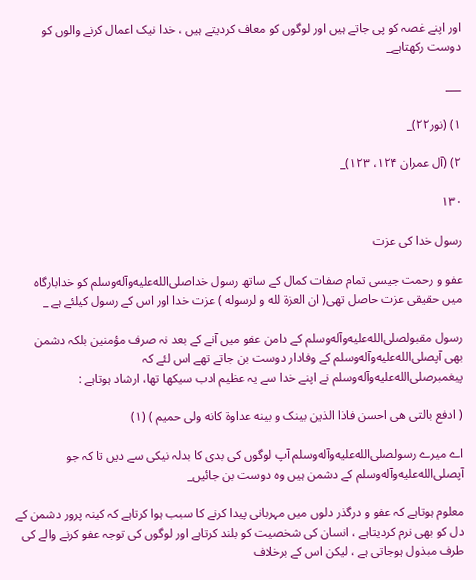اور اپنے غصہ کو پی جاتے ہیں اور لوگوں کو معاف کردیتے ہیں ، خدا نیک اعمال کرنے والوں کو دوست رکھتاہے_

___

۱) (نور۲۲)_

۲) (آل عمران ۱۲۴، ۱۲۳)_

۱۳۰

رسول خدا کی عزت

عفو و رحمت جیسی تمام صفات کمال کے ساتھ رسول خداصلى‌الله‌عليه‌وآله‌وسلم کو خدابارگاہ میں حقیقی عزت حاصل تھی( ان العزة لله و لرسوله ) عزت خدا اور اس کے رسول کیلئے ہے _

رسول مقبولصلى‌الله‌عليه‌وآله‌وسلم کے دامن عفو میں آنے کے بعد نہ صرف مؤمنین بلکہ دشمن بھی آپصلى‌الله‌عليه‌وآله‌وسلم کے وفادار دوست بن جاتے تھے اس لئے کہ پیغمبرصلى‌الله‌عليه‌وآله‌وسلم نے اپنے خدا سے یہ عظیم ادب سیکھا تھا، ارشاد ہوتاہے :

( ادفع بالتی هی احسن فاذا الذین بینک و بینه عداوة کانه ولی حمیم ) (۱)

اے میرے رسولصلى‌الله‌عليه‌وآله‌وسلم آپ لوگوں کی بدی کا بدلہ نیکی سے دیں تا کہ جو آپصلى‌الله‌عليه‌وآله‌وسلم کے دشمن ہیں وہ دوست بن جائیں_

معلوم ہوتاہے کہ عفو و درگذر دلوں میں مہربانی پیدا کرنے کا سبب ہوا کرتاہے کہ کینہ پرور دشمن کے دل کو بھی نرم کردیتاہے ، انسان کی شخصیت کو بلند کرتاہے اور لوگوں کی توجہ عفو کرنے والے کی طرف مبذول ہوجاتی ہے ، لیکن اس کے برخلاف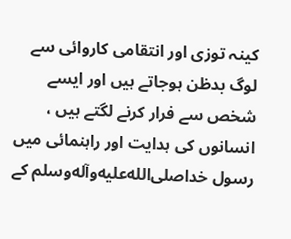کینہ توزی اور انتقامی کاروائی سے لوگ بدظن ہوجاتے ہیں اور ایسے شخص سے فرار کرنے لگتے ہیں ، انسانوں کی ہدایت اور راہنمائی میں رسول خداصلى‌الله‌عليه‌وآله‌وسلم کے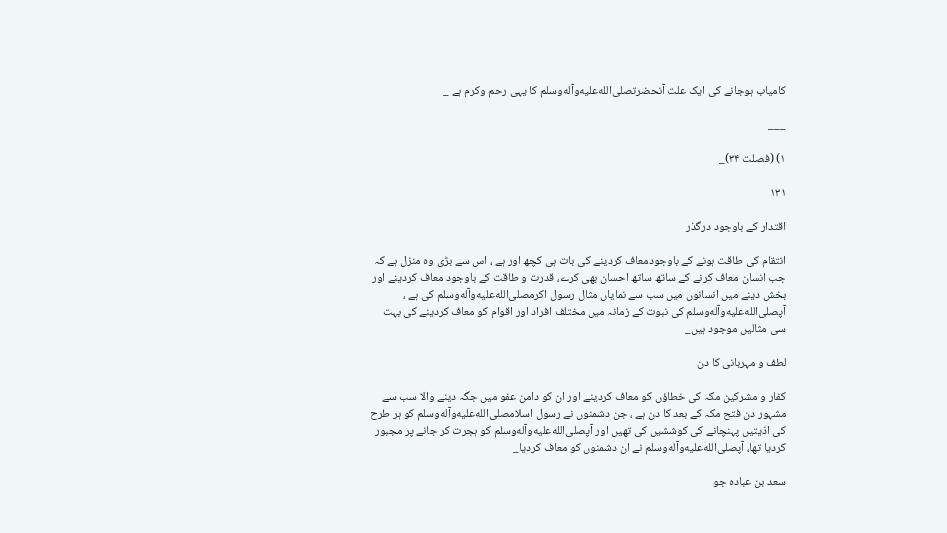کامیاب ہوجانے کی ایک علت آنحضرتصلى‌الله‌عليه‌وآله‌وسلم کا یہی رحم وکرم ہے _

___

۱) (فصلت ۳۴)_

۱۳۱

اقتدار کے باوجود درگذر

انتقام کی طاقت ہونے کے باوجودمعاف کردینے کی بات ہی کچھ اور ہے ، اس سے بڑی وہ منزل ہے کہ جب انسان معاف کرنے کے ساتھ ساتھ احسان بھی کرے، قدرت و طاقت کے باوجود معاف کردینے اور بخش دینے میں انسانوں میں سب سے نمایاں مثال رسول اکرمصلى‌الله‌عليه‌وآله‌وسلم کی ہے ، آپصلى‌الله‌عليه‌وآله‌وسلم کی نبوت کے زمانہ میں مختلف افراد اور اقوام کو معاف کردینے کی بہت سی مثالیں موجود ہیں_

لطف و مہربانی کا دن

کفار و مشرکین مکہ کی خطاؤں کو معاف کردینے اور ان کو دامن عفو میں جگہ دینے والا سب سے مشہور دن فتح مکہ کے بعد کا دن ہے ، جن دشمنوں نے رسول اسلامصلى‌الله‌عليه‌وآله‌وسلم کو ہر طرح کی اذیتیں پہنچانے کی کوششیں کی تھیں اور آپصلى‌الله‌عليه‌وآله‌وسلم کو ہجرت کر جانے پر مجبور کردیا تھا، آپصلى‌الله‌عليه‌وآله‌وسلم نے ان دشمنوں کو معاف کردیا_

سعد بن عبادہ جو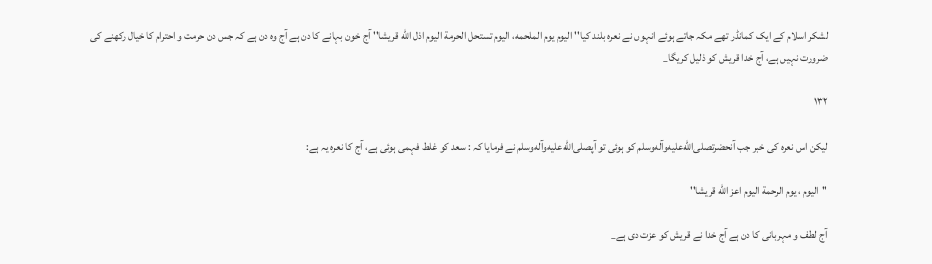لشکر اسلام کے ایک کمانڈر تھے مکہ جاتے ہوئے انہوں نے نعرہ بلند کیا'' الیوم یوم الملحمه، الیوم تستحل الحرمة الیوم اذل الله قریشا'' آج خون بہانے کا دن ہے آج وہ دن ہے کہ جس دن حرمت و احترام کا خیال رکھنے کی ضرورت نہیں ہے، آج خدا قریش کو ذلیل کریگا_

۱۳۲

لیکن اس نعرہ کی خبر جب آنحضرتصلى‌الله‌عليه‌وآله‌وسلم کو ہوئی تو آپصلى‌الله‌عليه‌وآله‌وسلم نے فرمایا کہ : سعد کو غلط فہمی ہوئی ہے، آج کا نعرہ یہ ہے:

''الیوم ، یوم الرحمة الیوم اعز الله قریشا''

آج لطف و مہربانی کا دن ہے آج خدا نے قریش کو عزت دی ہے_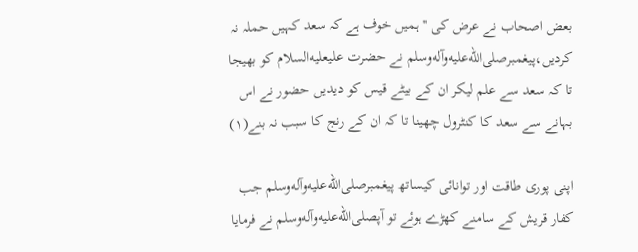بعض اصحاب نے عرض کی '' ہمیں خوف ہے کہ سعد کہیں حملہ نہ کردیں،پیغمبرصلى‌الله‌عليه‌وآله‌وسلم نے حضرت علیعليه‌السلام کو بھیجا تا کہ سعد سے علم لیکر ان کے بیٹے قیس کو دیدیں حضور نے اس بہانے سے سعد کا کنٹرول چھینا تا کہ ان کے رنج کا سبب نہ بنے(۱)

اپنی پوری طاقت اور توانائی کیساتھ پیغمبرصلى‌الله‌عليه‌وآله‌وسلم جب کفار قریش کے سامنے کھڑے ہوئے تو آپصلى‌الله‌عليه‌وآله‌وسلم نے فرمایا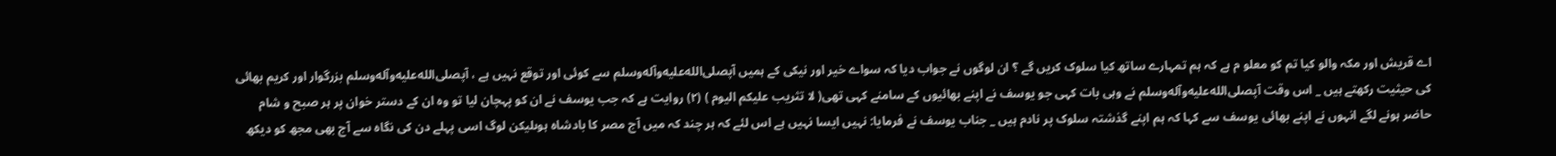اے قریش اور مکہ والو کیا تم کو معلو م ہے کہ ہم تمہارے ساتھ کیا سلوک کریں گے ؟ ان لوگوں نے جواب دیا کہ سواے خیر اور نیکی کے ہمیں آپصلى‌الله‌عليه‌وآله‌وسلم سے کوئی اور توقع نہیں ہے ، آپصلى‌الله‌عليه‌وآله‌وسلم بزرگوار اور کریم بھائی کی حیثیت رکھتے ہیں _ اس وقت آپصلى‌الله‌عليه‌وآله‌وسلم نے وہی بات کہی جو یوسف نے اپنے بھائیوں کے سامنے کہی تھی( لا تثریب علیکم الیوم ) (۲) روایت ہے کہ جب یوسف نے ان کو پہچان لیا تو وہ ان کے دستر خوان پر ہر صبح و شام حاضر ہونے لگے انہوں نے اپنے بھائی یوسف سے کہا کہ ہم اپنے گذشتہ سلوک پر نادم ہیں _ جناب یوسف نے فرمایا: نہیں ایسا نہیں ہے اس لئے کہ ہر چند کہ میں آج مصر کا بادشاہ ہوںلیکن لوگ اسی پہلے دن کی نگاہ سے آج بھی مجھ کو دیکھ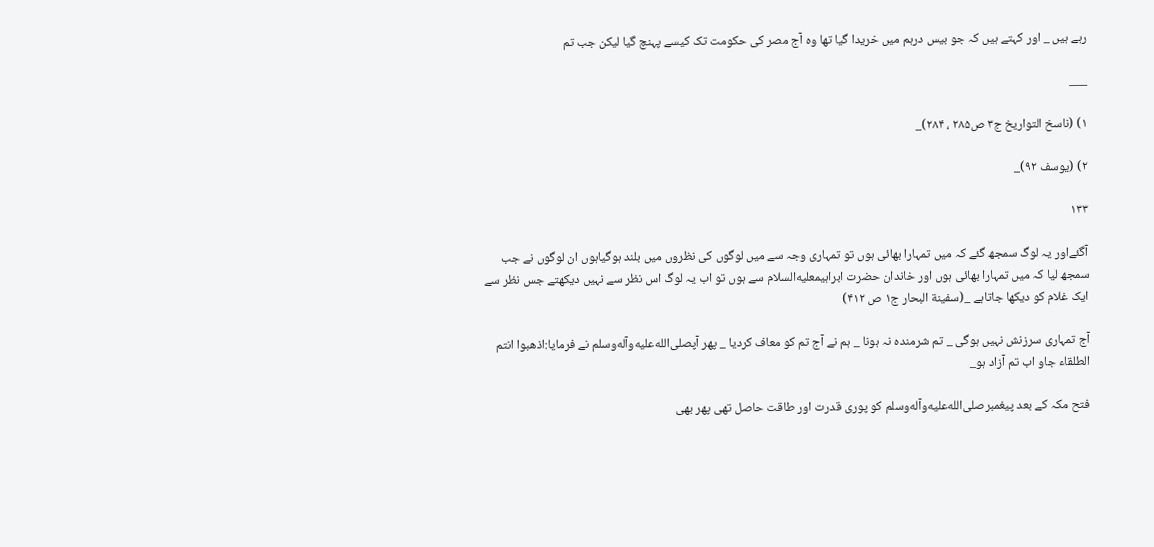رہے ہیں _ اور کہتے ہیں کہ جو بیس درہم میں خریدا گیا تھا وہ آج مصر کی حکومت تک کیسے پہنچ گیا لیکن جب تم

___

۱) (ناسخ التواریخ ج۳ ص۲۸۵ ، ۲۸۴)_

۲) (یوسف ۹۲)_

۱۳۳

آگئےاور یہ لوگ سمجھ گئے کہ میں تمہارا بھائی ہوں تو تمہاری وجہ سے میں لوگوں کی نظروں میں بلند ہوگیاہوں ان لوگوں نے جب سمجھ لیا کہ میں تمہارا بھائی ہوں اور خاندان حضرت ابراہیمعليه‌السلام سے ہوں تو اب یہ لوگ اس نظر سے نہیں دیکھتے جس نظر سے ایک غلام کو دیکھا جاتاہے _(سفینة البحار ج۱ ص ۴۱۲)

آج تمہاری سرزنش نہیں ہوگی _ تم شرمندہ نہ ہونا _ ہم نے آج تم کو معاف کردیا _ پھر آپصلى‌الله‌عليه‌وآله‌وسلم نے فرمایا:اذهبوا انتم الطلقاء جاو اب تم آزاد ہو_

فتح مکہ کے بعد پیغمبرصلى‌الله‌عليه‌وآله‌وسلم کو پوری قدرت اور طاقت حاصل تھی پھر بھی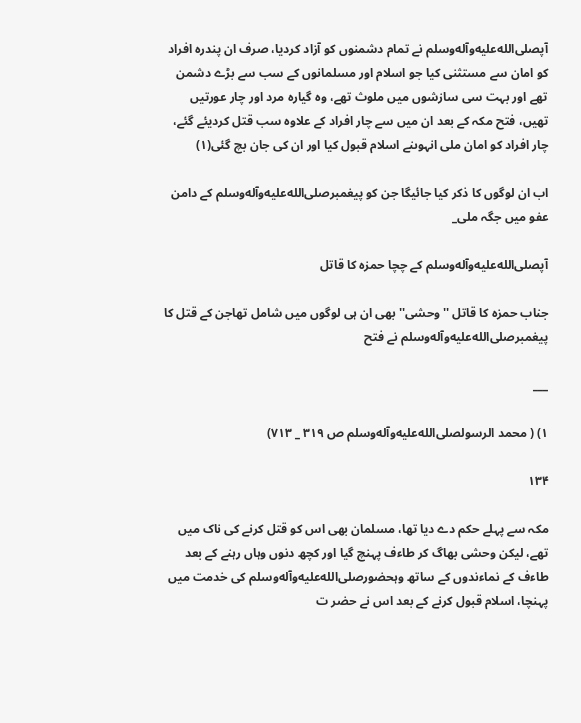آپصلى‌الله‌عليه‌وآله‌وسلم نے تمام دشمنوں کو آزاد کردیا، صرف ان پندرہ افراد کو امان سے مستثنی کیا جو اسلام اور مسلمانوں کے سب سے بڑے دشمن تھے اور بہت سی سازشوں میں ملوث تھے، وہ گیارہ مرد اور چار عورتیں تھیں، فتح مکہ کے بعد ان میں سے چار افراد کے علاوہ سب قتل کردیئے گئے، چار افراد کو امان ملی انہوںنے اسلام قبول کیا اور ان کی جان بچ گئی(۱)

اب ان لوگوں کا ذکر کیا جائیگا جن کو پیغمبرصلى‌الله‌عليه‌وآله‌وسلم کے دامن عفو میں جگہ ملی_

آپصلى‌الله‌عليه‌وآله‌وسلم کے چچا حمزہ کا قاتل

جناب حمزہ کا قاتل '' وحشی'' بھی ان ہی لوگوں میں شامل تھاجن کے قتل کا پیغمبرصلى‌الله‌عليه‌وآله‌وسلم نے فتح

___

۱) ( محمد الرسولصلى‌الله‌عليه‌وآله‌وسلم ص ۳۱۹ _ ۷۱۳)

۱۳۴

مکہ سے پہلے حکم دے دیا تھا، مسلمان بھی اس کو قتل کرنے کی ناک میں تھے، لیکن وحشی بھاگ کر طاءف پہنچ گیا اور کچھ دنوں وہاں رہنے کے بعد طاءف کے نماءندوں کے ساتھ وہحضورصلى‌الله‌عليه‌وآله‌وسلم کی خدمت میں پہنچا، اسلام قبول کرنے کے بعد اس نے حضر ت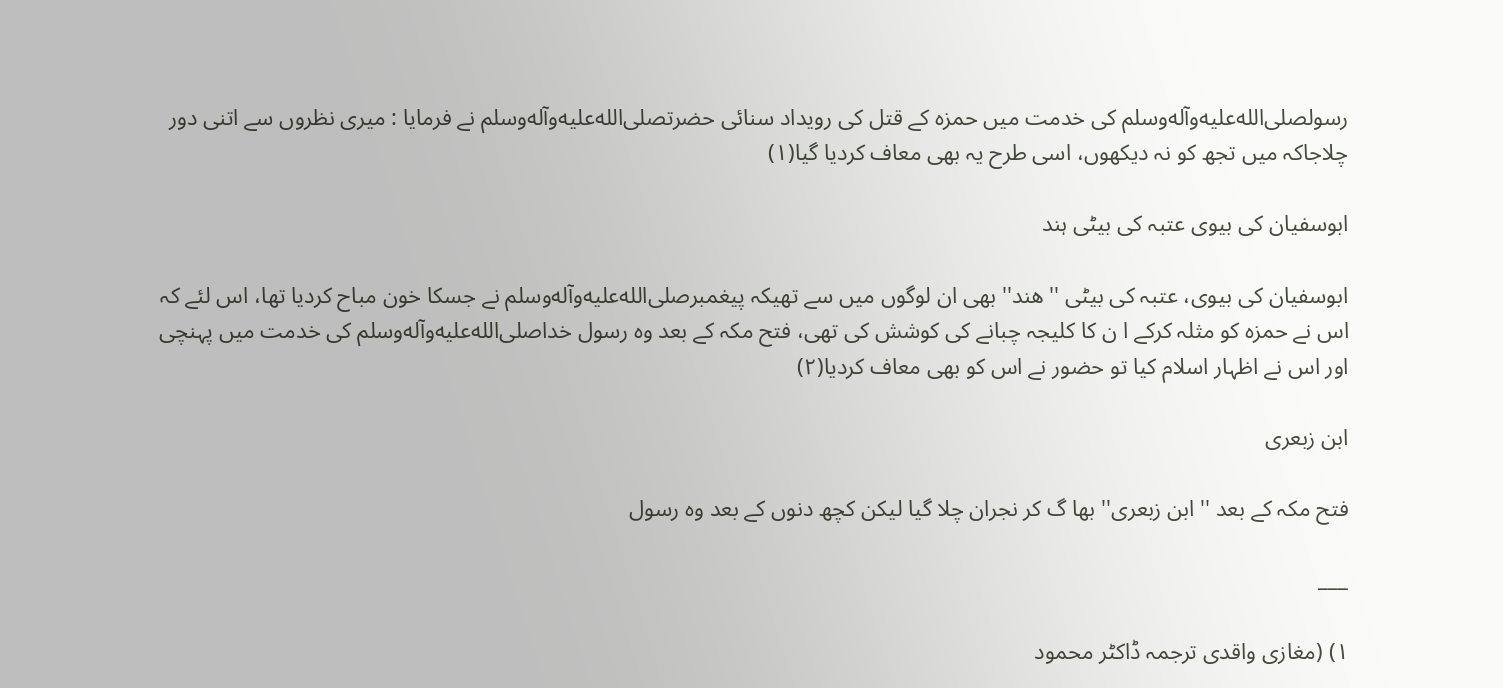رسولصلى‌الله‌عليه‌وآله‌وسلم کی خدمت میں حمزہ کے قتل کی رویداد سنائی حضرتصلى‌الله‌عليه‌وآله‌وسلم نے فرمایا : میری نظروں سے اتنی دور چلاجاکہ میں تجھ کو نہ دیکھوں، اسی طرح یہ بھی معاف کردیا گیا(۱)

ابوسفیان کی بیوی عتبہ کی بیٹی ہند

ابوسفیان کی بیوی، عتبہ کی بیٹی '' ھند'' بھی ان لوگوں میں سے تھیکہ پیغمبرصلى‌الله‌عليه‌وآله‌وسلم نے جسکا خون مباح کردیا تھا، اس لئے کہ اس نے حمزہ کو مثلہ کرکے ا ن کا کلیجہ چبانے کی کوشش کی تھی، فتح مکہ کے بعد وہ رسول خداصلى‌الله‌عليه‌وآله‌وسلم کی خدمت میں پہنچی اور اس نے اظہار اسلام کیا تو حضور نے اس کو بھی معاف کردیا(۲)

ابن زبعری

فتح مکہ کے بعد '' ابن زبعری'' بھا گ کر نجران چلا گیا لیکن کچھ دنوں کے بعد وہ رسول

___

۱) (مغازی واقدی ترجمہ ڈاکٹر محمود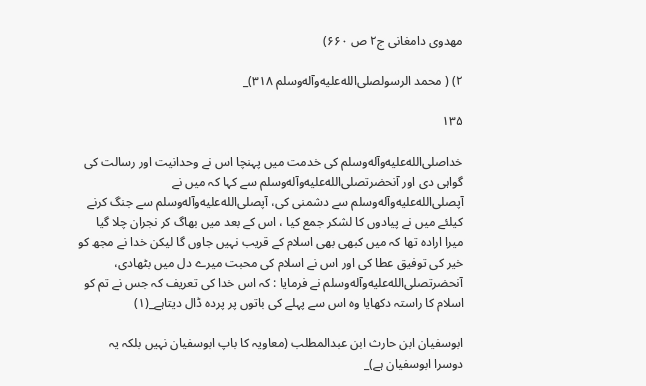مھدوی دامغانی ج۲ ص ۶۶۰)

۲) ( محمد الرسولصلى‌الله‌عليه‌وآله‌وسلم ۳۱۸)_

۱۳۵

خداصلى‌الله‌عليه‌وآله‌وسلم کی خدمت میں پہنچا اس نے وحدانیت اور رسالت کی گواہی دی اور آنحضرتصلى‌الله‌عليه‌وآله‌وسلم سے کہا کہ میں نے آپصلى‌الله‌عليه‌وآله‌وسلم سے دشمنی کی، آپصلى‌الله‌عليه‌وآله‌وسلم سے جنگ کرنے کیلئے میں نے پیادوں کا لشکر جمع کیا ، اس کے بعد میں بھاگ کر نجران چلا گیا میرا ارادہ تھا کہ میں کبھی بھی اسلام کے قریب نہیں جاوں گا لیکن خدا نے مجھ کو خیر کی توفیق عطا کی اور اس نے اسلام کی محبت میرے دل میں بٹھادی، آنحضرتصلى‌الله‌عليه‌وآله‌وسلم نے فرمایا : کہ اس خدا کی تعریف کہ جس نے تم کو اسلام کا راستہ دکھایا وہ اس سے پہلے کی باتوں پر پردہ ڈال دیتاہے_(۱)

ابوسفیان ابن حارث ابن عبدالمطلب (معاویہ کا باپ ابوسفیان نہیں بلکہ یہ دوسرا ابوسفیان ہے)_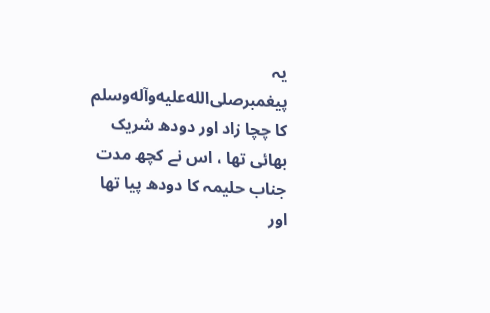یہ پیغمبرصلى‌الله‌عليه‌وآله‌وسلم کا چچا زاد اور دودھ شریک بھائی تھا ، اس نے کچھ مدت جناب حلیمہ کا دودھ پیا تھا اور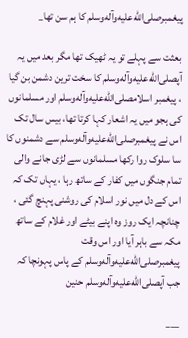پیغمبرصلى‌الله‌عليه‌وآله‌وسلم کا ہم سن تھا_

بعثت سے پہلے تو یہ ٹھیک تھا مگر بعد میں یہ آپصلى‌الله‌عليه‌وآله‌وسلم کا سخت ترین دشمن بن گیا ، پیغمبر اسلامصلى‌الله‌عليه‌وآله‌وسلم اور مسلمانوں کی ہجو میں یہ اشعار کہا کرتا تھا، بیس سال تک اس نے پیغمبرصلى‌الله‌عليه‌وآله‌وسلم سے دشمنوں کا سا سلوک روا رکھا مسلمانوں سے لڑی جانے والی تمام جنگوں میں کفار کے ساتھ رہا ، یہاں تک کہ اس کے دل میں نور اسلام کی روشنی پہنچ گئی ، چنانچہ ایک روز وہ اپنے بیٹے اور غلام کے ساتھ مکہ سے باہر آیا اور اس وقت پیغمبرصلى‌الله‌عليه‌وآله‌وسلم کے پاس پہونچا کہ جب آپصلى‌الله‌عليه‌وآله‌وسلم حنین

___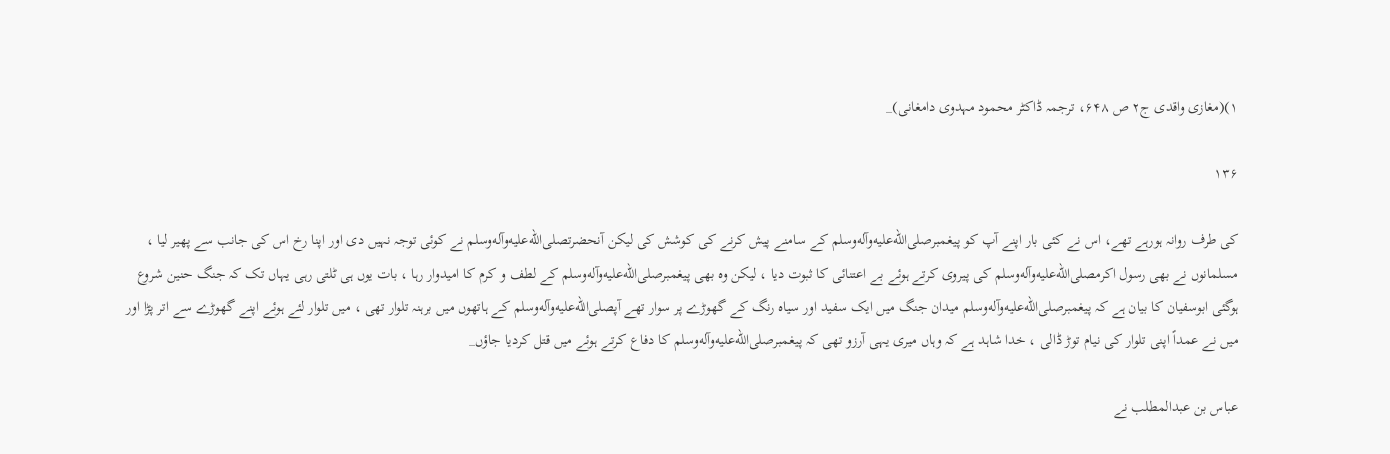۱)(مغازی واقدی ج۲ ص ۶۴۸، ترجمہ ڈاکٹر محمود مہدوی دامغانی)_

۱۳۶

کی طرف روانہ ہورہے تھے، اس نے کئی بار اپنے آپ کو پیغمبرصلى‌الله‌عليه‌وآله‌وسلم کے سامنے پیش کرنے کی کوشش کی لیکن آنحضرتصلى‌الله‌عليه‌وآله‌وسلم نے کوئی توجہ نہیں دی اور اپنا رخ اس کی جانب سے پھیر لیا ، مسلمانوں نے بھی رسول اکرمصلى‌الله‌عليه‌وآله‌وسلم کی پیروی کرتے ہوئے بے اعتنائی کا ثبوت دیا ، لیکن وہ بھی پیغمبرصلى‌الله‌عليه‌وآله‌وسلم کے لطف و کرم کا امیدوار رہا ، بات یوں ہی ٹلتی رہی یہاں تک کہ جنگ حنین شروع ہوگئی ابوسفیان کا بیان ہے کہ پیغمبرصلى‌الله‌عليه‌وآله‌وسلم میدان جنگ میں ایک سفید اور سیاہ رنگ کے گھوڑے پر سوار تھے آپصلى‌الله‌عليه‌وآله‌وسلم کے ہاتھوں میں برہنہ تلوار تھی ، میں تلوار لئے ہوئے اپنے گھوڑے سے اتر پڑا اور میں نے عمداً اپنی تلوار کی نیام توڑ ڈالی ، خدا شاہد ہے کہ وہاں میری یہی آرزو تھی کہ پیغمبرصلى‌الله‌عليه‌وآله‌وسلم کا دفاع کرتے ہوئے میں قتل کردیا جاؤں_

عباس بن عبدالمطلب نے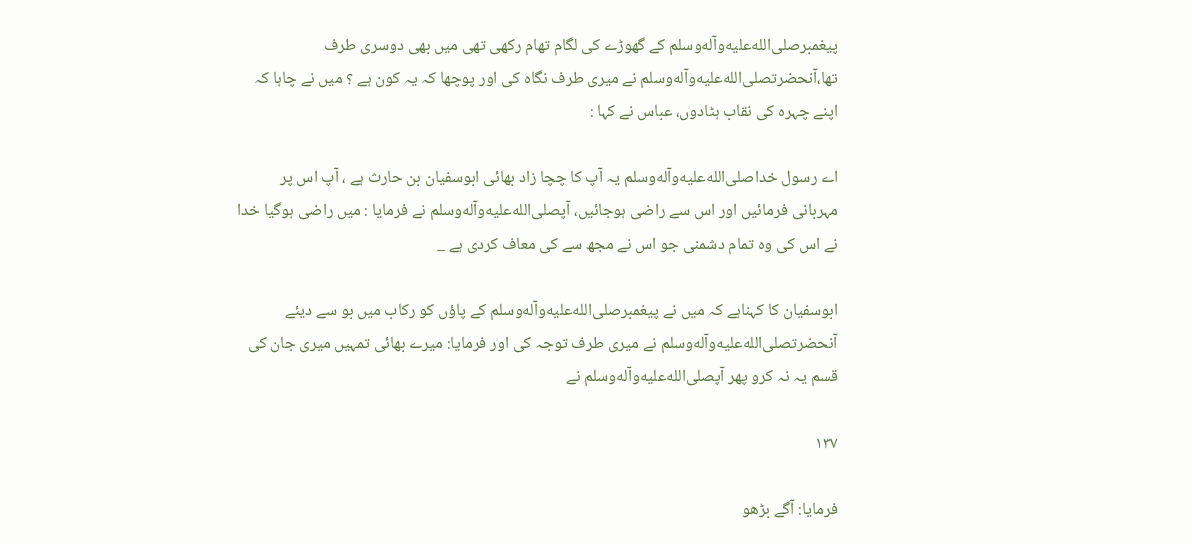پیغمبرصلى‌الله‌عليه‌وآله‌وسلم کے گھوڑے کی لگام تھام رکھی تھی میں بھی دوسری طرف تھا،آنحضرتصلى‌الله‌عليه‌وآله‌وسلم نے میری طرف نگاہ کی اور پوچھا کہ یہ کون ہے ؟ میں نے چاہا کہ اپنے چہرہ کی نقاب ہٹادوں، عباس نے کہا :

اے رسول خداصلى‌الله‌عليه‌وآله‌وسلم یہ آپ کا چچا زاد بھائی ابوسفیان بن حارث ہے ، آپ اس پر مہربانی فرمائیں اور اس سے راضی ہوجائیں، آپصلى‌الله‌عليه‌وآله‌وسلم نے فرمایا : میں راضی ہوگیا خدا نے اس کی وہ تمام دشمنی جو اس نے مجھ سے کی معاف کردی ہے _

ابوسفیان کا کہناہے کہ میں نے پیغمبرصلى‌الله‌عليه‌وآله‌وسلم کے پاؤں کو رکاب میں بو سے دیئے آنحضرتصلى‌الله‌عليه‌وآله‌وسلم نے میری طرف توجہ کی اور فرمایا: میرے بھائی تمہیں میری جان کی قسم یہ نہ کرو پھر آپصلى‌الله‌عليه‌وآله‌وسلم نے

۱۳۷

فرمایا: آگے بڑھو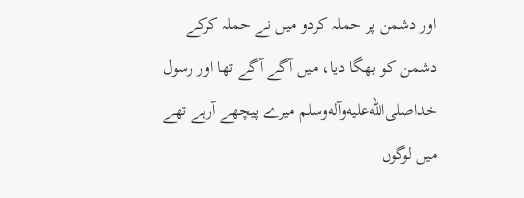اور دشمن پر حملہ کردو میں نے حملہ کرکے دشمن کو بھگا دیا، میں آگے آگے تھا اور رسول خداصلى‌الله‌عليه‌وآله‌وسلم میرے پیچھے آرہے تھے میں لوگوں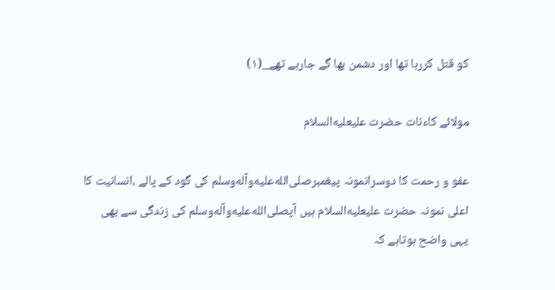کو قتل کررہا تھا اور دشمن بھا گے جارہے تھے_(۱)

مولائے کاءنات حضرت علیعليه‌السلام

عفو و رحمت کا دوسرانمونہ پیغمبرصلى‌الله‌عليه‌وآله‌وسلم کی گود کے پالے ،انسانیت کا اعلی نمونہ حضرت علیعليه‌السلام ہیں آپصلى‌الله‌عليه‌وآله‌وسلم کی زندگی سے بھی یہی واضح ہوتاہے کہ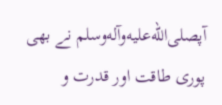آپصلى‌الله‌عليه‌وآله‌وسلم نے بھی پوری طاقت اور قدرت و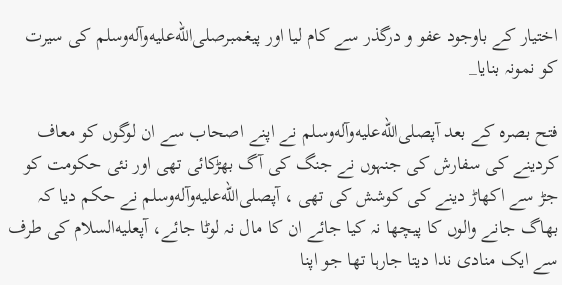اختیار کے باوجود عفو و درگذر سے کام لیا اور پیغمبرصلى‌الله‌عليه‌وآله‌وسلم کی سیرت کو نمونہ بنایا_

فتح بصرہ کے بعد آپصلى‌الله‌عليه‌وآله‌وسلم نے اپنے اصحاب سے ان لوگوں کو معاف کردینے کی سفارش کی جنہوں نے جنگ کی آگ بھڑکائی تھی اور نئی حکومت کو جڑ سے اکھاڑ دینے کی کوشش کی تھی ، آپصلى‌الله‌عليه‌وآله‌وسلم نے حکم دیا کہ بھاگ جانے والوں کا پیچھا نہ کیا جائے ان کا مال نہ لوٹا جائے، آپعليه‌السلام کی طرف سے ایک منادی ندا دیتا جارہا تھا جو اپنا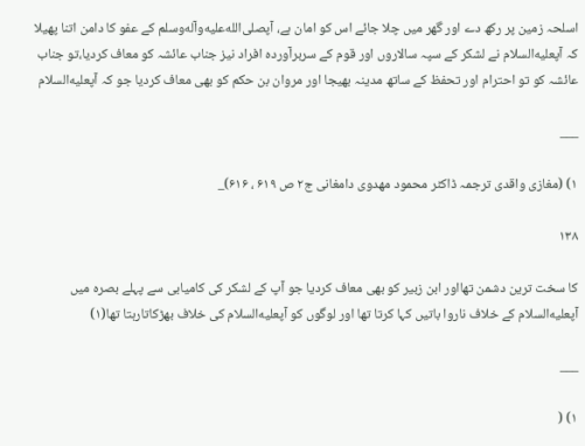اسلحہ زمین پر رکھ دے اور گھر میں چلا جائے اس کو امان ہے، آپصلى‌الله‌عليه‌وآله‌وسلم کے عفو کا دامن اتنا پھیلا کہ آپعليه‌السلام نے لشکر کے سپہ سالاروں اور قوم کے سربرآوردہ افراد نیز جناب عائشہ کو معاف کردیا،تو جناب عائشہ کو تو احترام اور تحفظ کے ساتھ مدینہ بھیجا اور مروان بن حکم کو بھی معاف کردیا جو کہ آپعليه‌السلام

___

۱) (مغازی واقدی ترجمہ ڈاکٹر محمود مھدوی دامغانی ج۲ ص ۶۱۹ ، ۶۱۶)_

۱۳۸

کا سخت ترین دشمن تھااور ابن زبیر کو بھی معاف کردیا جو آپ کے لشکر کی کامیابی سے پہلے بصرہ میں آپعليه‌السلام کے خلاف ناروا باتیں کہا کرتا تھا اور لوگوں کو آپعليه‌السلام کی خلاف بھڑکاتارہتا تھا(۱)

___

۱) (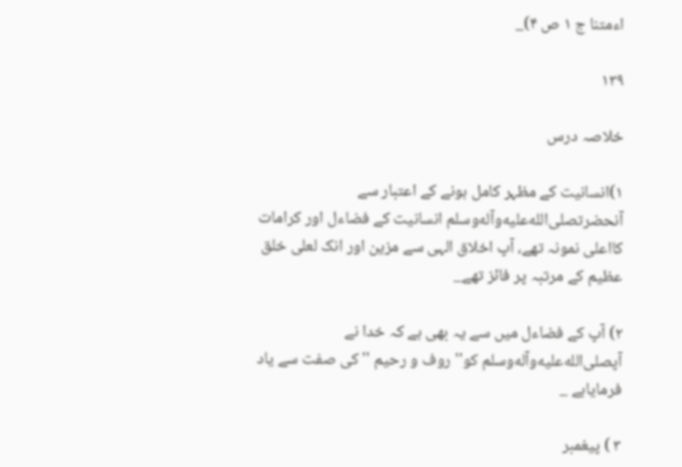اءمتنا ج ۱ ص ۴)_

۱۳۹

خلاصہ درس

۱)انسانیت کے مظہر کامل ہونے کے اعتبار سے آنحضرتصلى‌الله‌عليه‌وآله‌وسلم انسانیت کے فضاءل اور کرامات کااعلی نمونہ تھے، آپ اخلاق الہی سے مزین اور انک لعلی خلق عظیم کے مرتبہ پر فائز تھے_

۲) آپ کے فضاءل میں سے یہ بھی ہے کہ خدا نے آپصلى‌الله‌عليه‌وآله‌وسلم کو'' روف و رحیم '' کی صفت سے یاد فرمایاہے _

۳ ) پیغمبر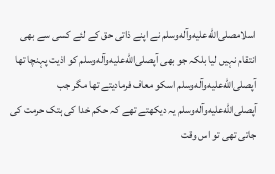اسلامصلى‌الله‌عليه‌وآله‌وسلم نے اپنے ذاتی حق کے لئے کسی سے بھی انتقام نہیں لیا بلکہ جو بھی آپصلى‌الله‌عليه‌وآله‌وسلم کو اذیت پہنچا تھا آپصلى‌الله‌عليه‌وآله‌وسلم اسکو معاف فرمادیتے تھا مگر جب آپصلى‌الله‌عليه‌وآله‌وسلم یہ دیکھتے تھے کہ حکم خدا کی ہتک حرمت کی جاتی تھی تو اس وقت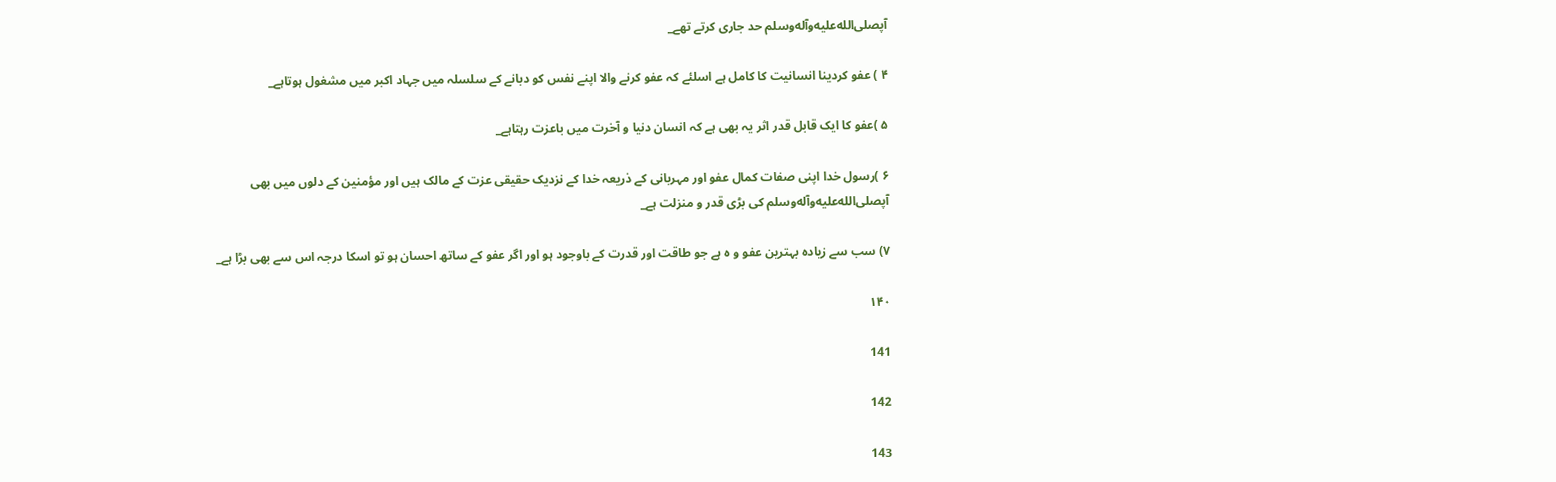آپصلى‌الله‌عليه‌وآله‌وسلم حد جاری کرتے تھے_

۴ ) عفو کردینا انسانیت کا کامل ہے اسلئے کہ عفو کرنے والا اپنے نفس کو دبانے کے سلسلہ میں جہاد اکبر میں مشغول ہوتاہے_

۵ )عفو کا ایک قابل قدر اثر یہ بھی ہے کہ انسان دنیا و آخرت میں باعزت رہتاہے_

۶ )رسول خدا اپنی صفات کمال عفو اور مہربانی کے ذریعہ خدا کے نزدیک حقیقی عزت کے مالک ہیں اور مؤمنین کے دلوں میں بھی آپصلى‌الله‌عليه‌وآله‌وسلم کی بڑی قدر و منزلت ہے_

۷) سب سے زیادہ بہترین عفو و ہ ہے جو طاقت اور قدرت کے باوجود ہو اور اگر عفو کے ساتھ احسان ہو تو اسکا درجہ اس سے بھی بڑا ہے_

۱۴۰

141

142

143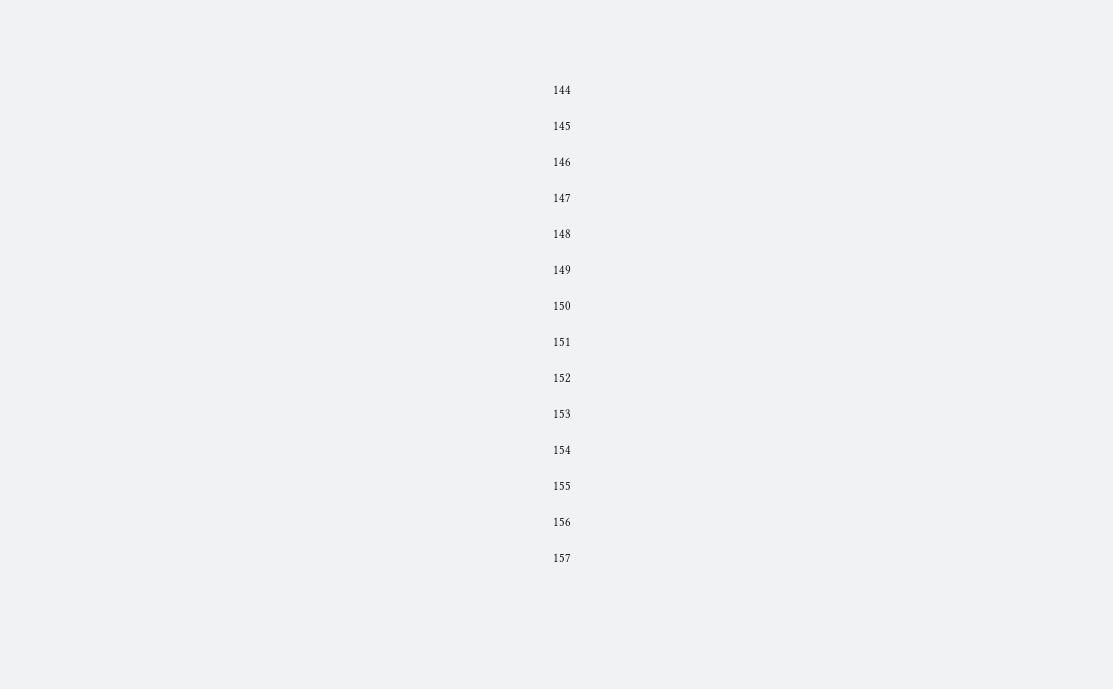144

145

146

147

148

149

150

151

152

153

154

155

156

157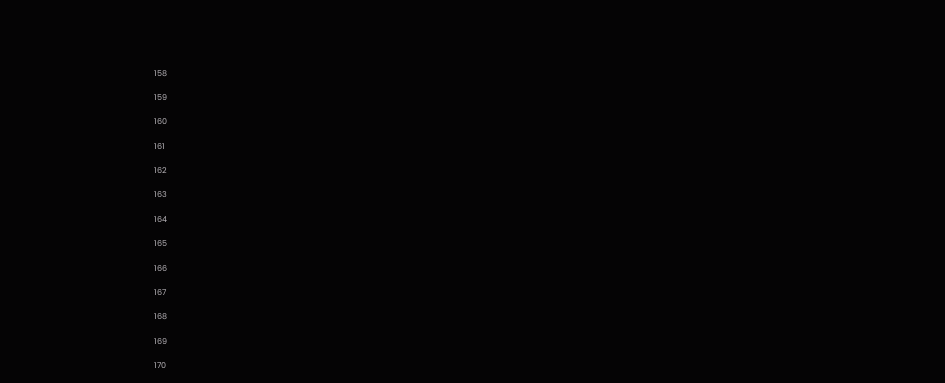158

159

160

161

162

163

164

165

166

167

168

169

170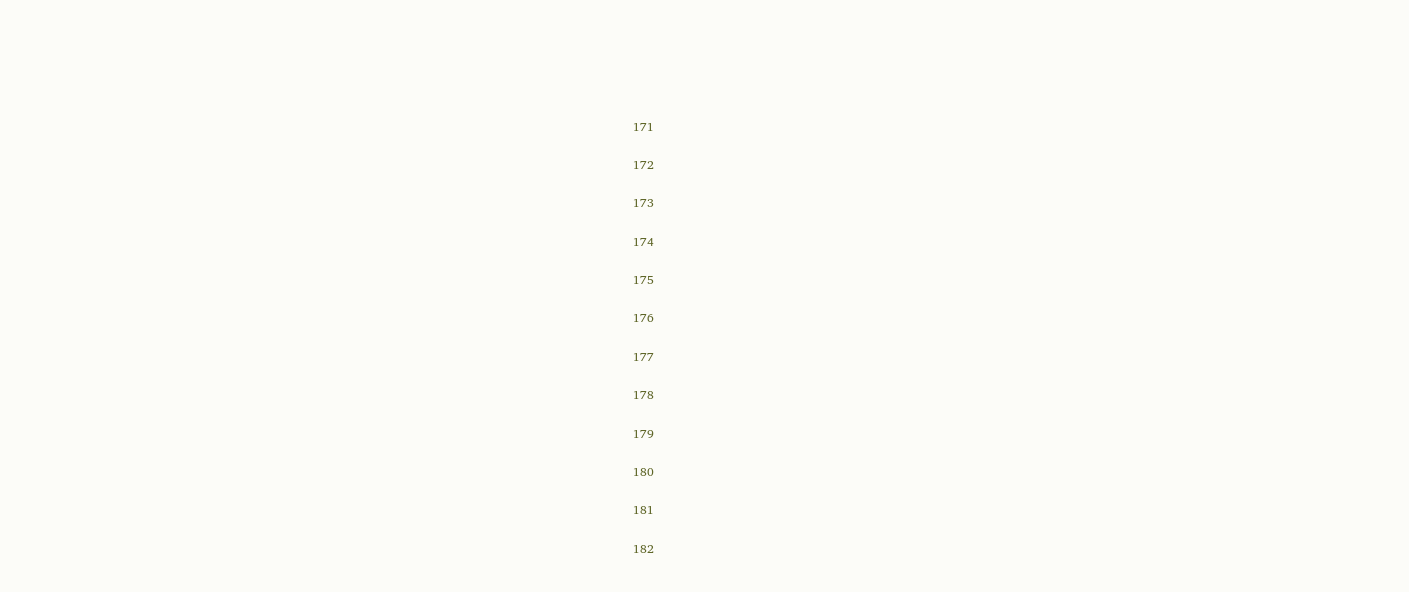171

172

173

174

175

176

177

178

179

180

181

182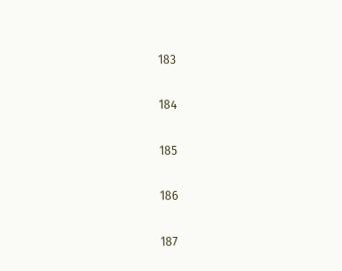183

184

185

186

187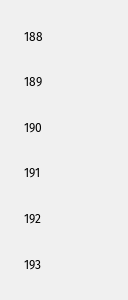188

189

190

191

192

193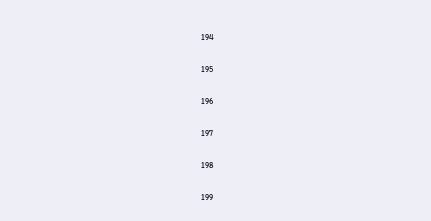194

195

196

197

198

199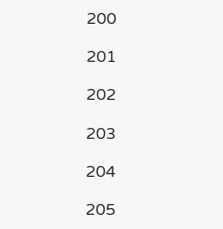200

201

202

203

204

205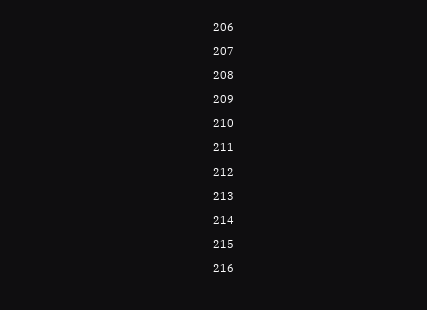206

207

208

209

210

211

212

213

214

215

216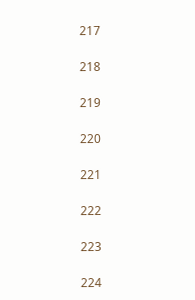217

218

219

220

221

222

223

224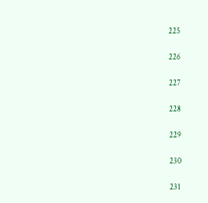225

226

227

228

229

230

231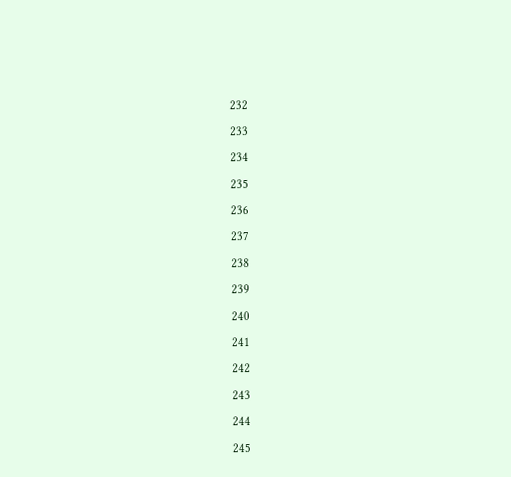232

233

234

235

236

237

238

239

240

241

242

243

244

245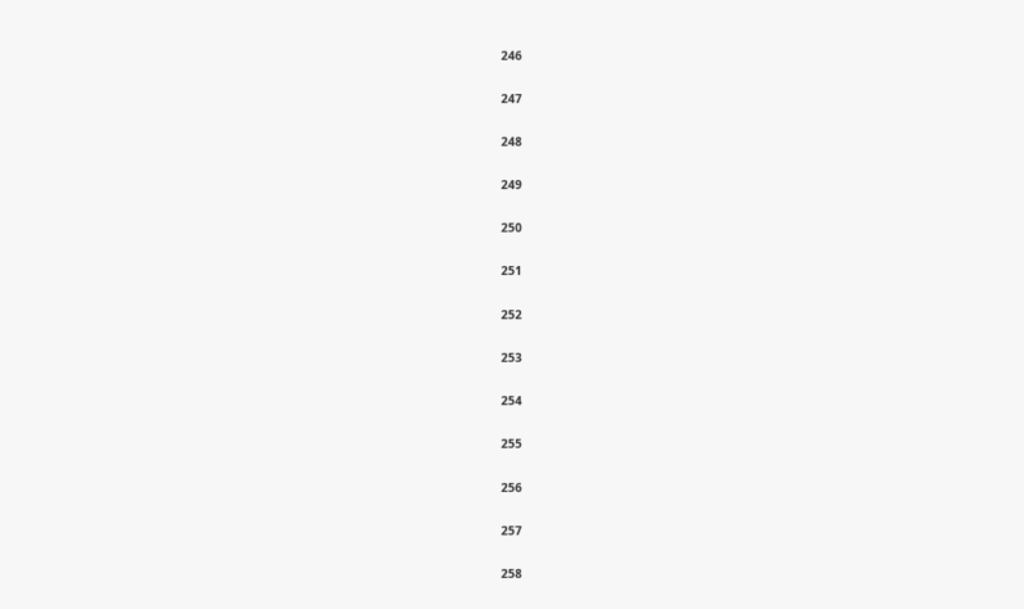246

247

248

249

250

251

252

253

254

255

256

257

258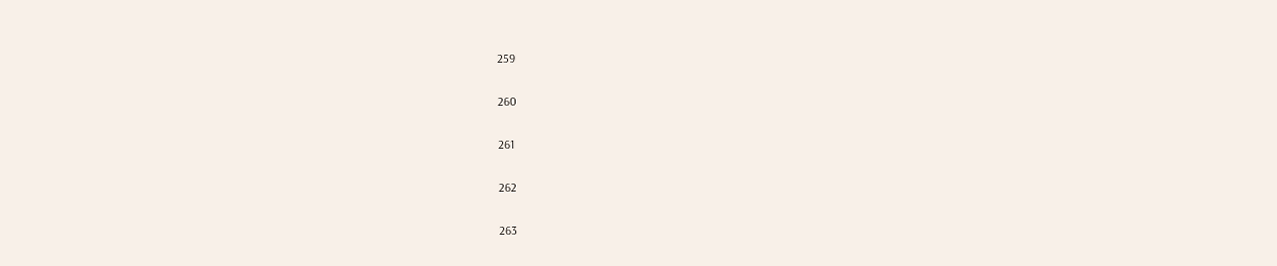259

260

261

262

263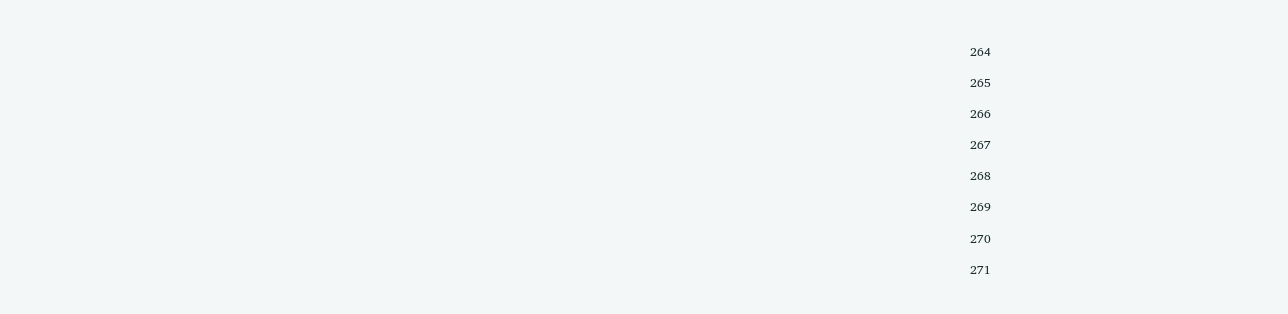264

265

266

267

268

269

270

271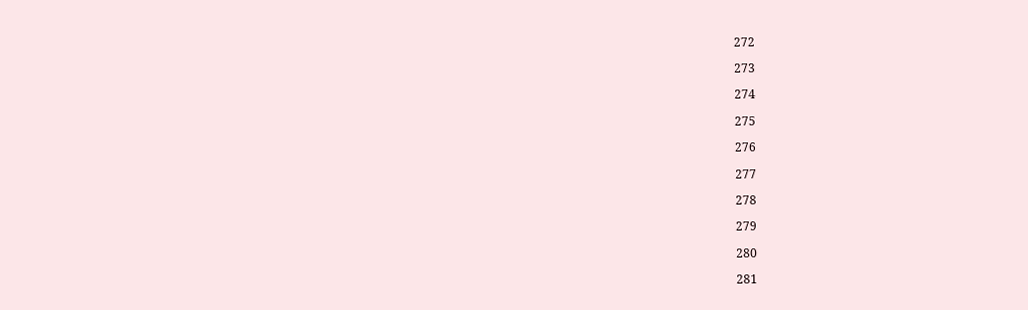272

273

274

275

276

277

278

279

280

281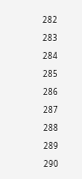282

283

284

285

286

287

288

289

290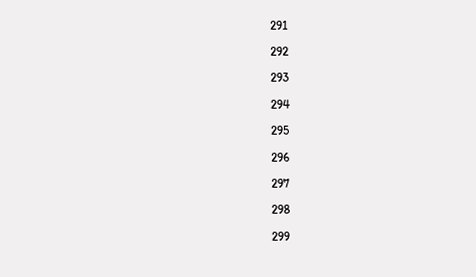291

292

293

294

295

296

297

298

299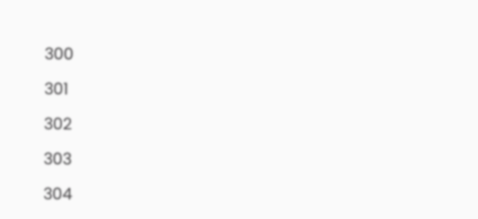300

301

302

303

304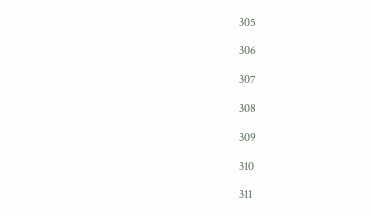305

306

307

308

309

310

311